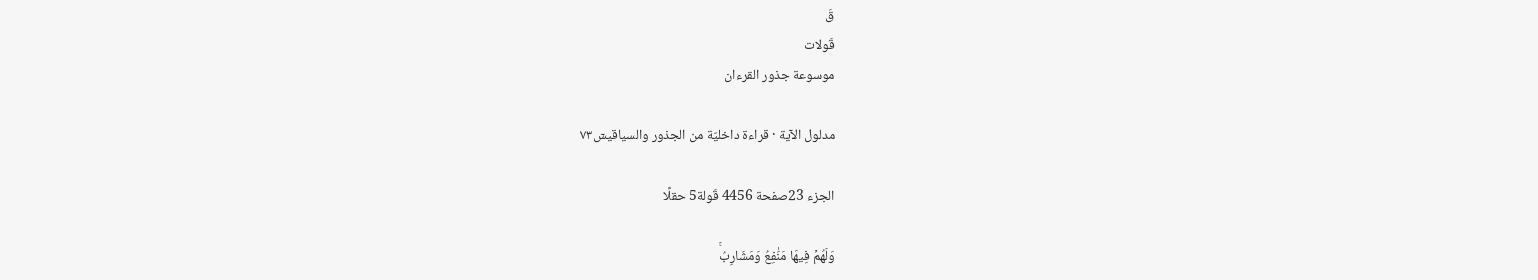قَ
قَولات
موسوعة جذور القرءان

مدلول الآية · قراءة داخليّة من الجذور والسياقيسٓ٧٣

الجزء 23صفحة 4456 قَولة5 حقلًا

وَلَهُمۡ فِيهَا مَنَٰفِعُ وَمَشَارِبُۚ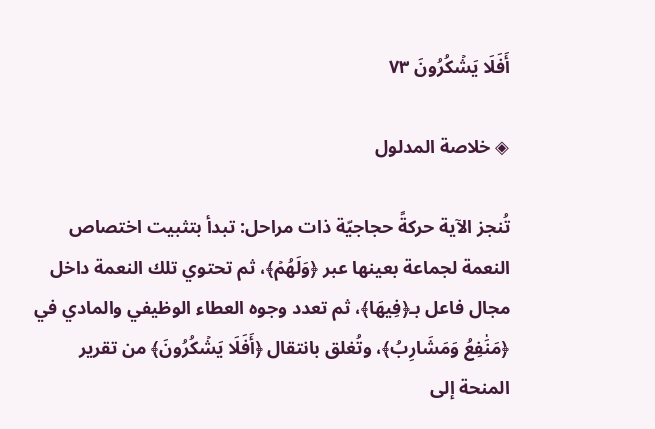أَفَلَا يَشۡكُرُونَ ٧٣

◈ خلاصة المدلول

تُنجز الآية حركةً حجاجيّة ذات مراحل: تبدأ بتثبيت اختصاص النعمة لجماعة بعينها عبر ﴿وَلَهُمۡ﴾، ثم تحتوي تلك النعمة داخل مجال فاعل بـ﴿فِيهَا﴾، ثم تعدد وجوه العطاء الوظيفي والمادي في ﴿مَنَٰفِعُ وَمَشَارِبُ﴾، وتُغلق بانتقال ﴿أَفَلَا يَشۡكُرُونَ﴾ من تقرير المنحة إلى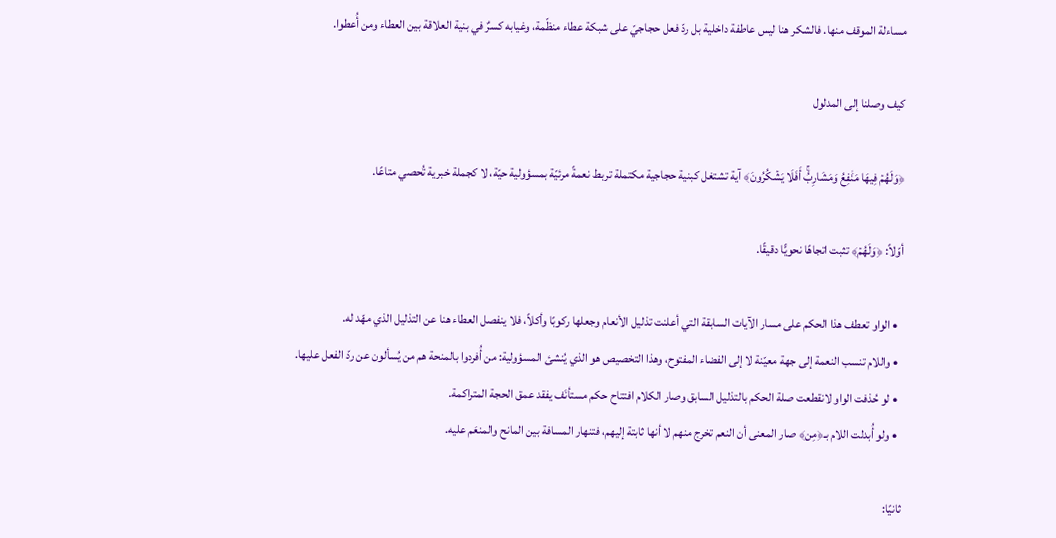مساءلة الموقف منها. فالشكر هنا ليس عاطفة داخلية بل ردّ فعل حجاجيّ على شبكة عطاء منظّمة، وغيابه كسرٌ في بنية العلاقة بين العطاء ومن أُعطوا.

كيف وصلنا إلى المدلول

﴿وَلَهُمۡ فِيهَا مَنَٰفِعُ وَمَشَارِبُۚ أَفَلَا يَشۡكُرُونَ﴾ آية تشتغل كبنية حجاجية مكتملة تربط نعمةً مرئيّة بمسؤولية حيّة، لا كجملة خبرية تُحصي متاعًا.

أوّلاً: ﴿وَلَهُمۡ﴾ تثبت اتجاهًا نحويًّا دقيقًا.

  • الواو تعطف هذا الحكم على مسار الآيات السابقة التي أعلنت تذليل الأنعام وجعلها ركوبًا وأكلاً، فلا ينفصل العطاء هنا عن التذليل الذي مهّد له.
  • واللام تنسب النعمة إلى جهة معيّنة لا إلى الفضاء المفتوح، وهذا التخصيص هو الذي يُنشئ المسؤولية: من أُفردوا بالمنحة هم من يُسألون عن ردّ الفعل عليها.
  • لو حُذفت الواو لانقطعت صلة الحكم بالتذليل السابق وصار الكلام افتتاح حكم مستأنَف يفقد عمق الحجة المتراكمة.
  • ولو أُبدلت اللام بـ﴿مِن﴾ صار المعنى أن النعم تخرج منهم لا أنها ثابتة إليهم، فتنهار المسافة بين المانح والمنعَم عليه.

ثانيًا: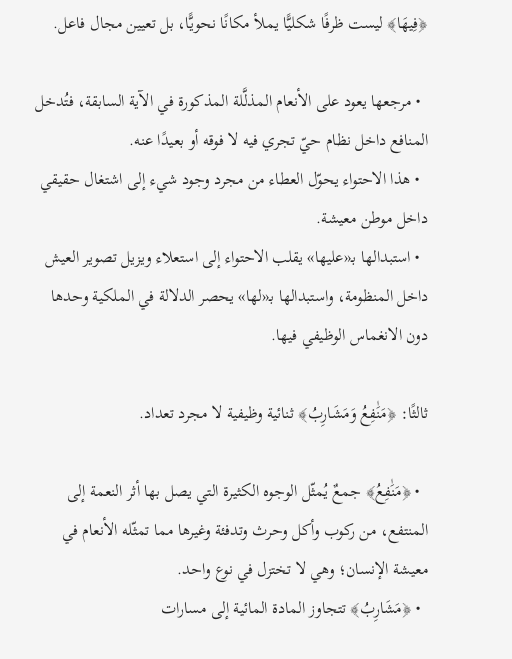﴿فِيهَا﴾ ليست ظرفًا شكليًّا يملأ مكانًا نحويًّا، بل تعيين مجال فاعل.

  • مرجعها يعود على الأنعام المذلَّلة المذكورة في الآية السابقة، فتُدخل المنافع داخل نظام حيّ تجري فيه لا فوقه أو بعيدًا عنه.
  • هذا الاحتواء يحوّل العطاء من مجرد وجود شيء إلى اشتغال حقيقي داخل موطن معيشة.
  • استبدالها بـ«عليها» يقلب الاحتواء إلى استعلاء ويزيل تصوير العيش داخل المنظومة، واستبدالها بـ«لها» يحصر الدلالة في الملكية وحدها دون الانغماس الوظيفي فيها.

ثالثًا: ﴿مَنَٰفِعُ وَمَشَارِبُ﴾ ثنائية وظيفية لا مجرد تعداد.

  • ﴿مَنَٰفِعُ﴾ جمعٌ يُمثّل الوجوه الكثيرة التي يصل بها أثر النعمة إلى المنتفع، من ركوب وأكل وحرث وتدفئة وغيرها مما تمثّله الأنعام في معيشة الإنسان؛ وهي لا تختزل في نوع واحد.
  • ﴿مَشَارِبُ﴾ تتجاوز المادة المائية إلى مسارات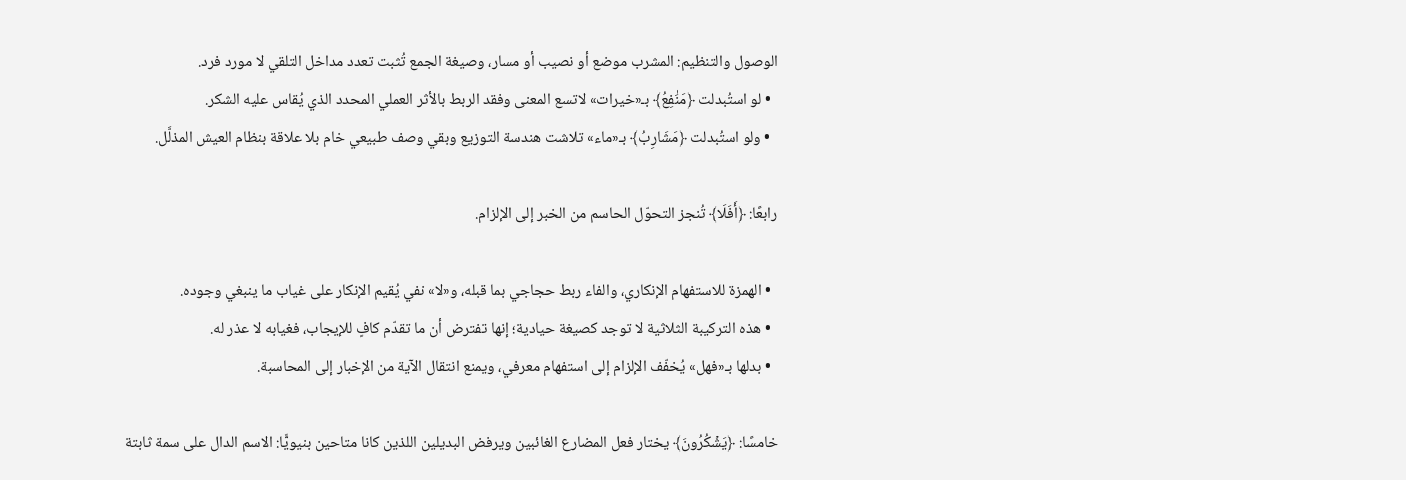الوصول والتنظيم: المشرب موضع أو نصيب أو مسار، وصيغة الجمع تُثبت تعدد مداخل التلقي لا مورد فرد.
  • لو استُبدلت ﴿مَنَٰفِعُ﴾ بـ«خيرات» لاتسع المعنى وفقد الربط بالأثر العملي المحدد الذي يُقاس عليه الشكر.
  • ولو استُبدلت ﴿مَشَارِبُ﴾ بـ«ماء» تلاشت هندسة التوزيع وبقي وصف طبيعي خام بلا علاقة بنظام العيش المذلَّل.

رابعًا: ﴿أَفَلَا﴾ تُنجز التحوّل الحاسم من الخبر إلى الإلزام.

  • الهمزة للاستفهام الإنكاري، والفاء ربط حجاجي بما قبله، و«لا» نفي يُقيم الإنكار على غياب ما ينبغي وجوده.
  • هذه التركيبة الثلاثية لا توجد كصيغة حيادية؛ إنها تفترض أن ما تقدّم كافٍ للإيجاب، فغيابه لا عذر له.
  • بدلها بـ«فهل» يُخفّف الإلزام إلى استفهام معرفي، ويمنع انتقال الآية من الإخبار إلى المحاسبة.

خامسًا: ﴿يَشۡكُرُونَ﴾ يختار فعل المضارع الغائبين ويرفض البديلين اللذين كانا متاحين بنيويًّا: الاسم الدال على سمة ثابتة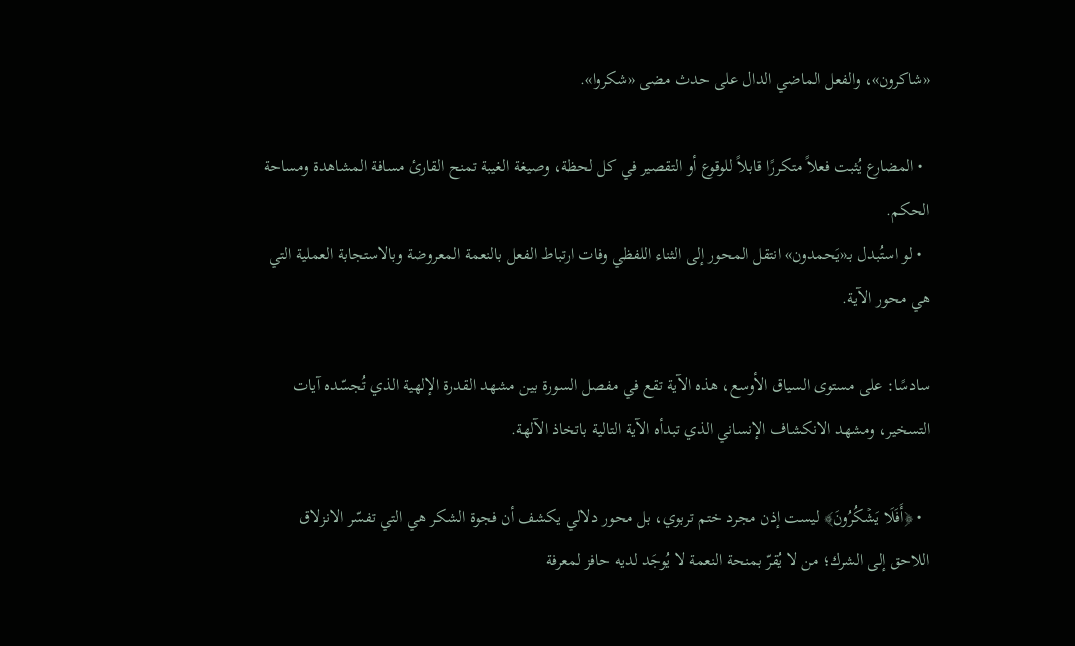«شاكرون»، والفعل الماضي الدال على حدث مضى «شكروا».

  • المضارع يُثبت فعلاً متكررًا قابلاً للوقوع أو التقصير في كل لحظة، وصيغة الغيبة تمنح القارئ مسافة المشاهدة ومساحة الحكم.
  • لو استُبدل بـ«يَحمدون» انتقل المحور إلى الثناء اللفظي وفات ارتباط الفعل بالنعمة المعروضة وبالاستجابة العملية التي هي محور الآية.

سادسًا: على مستوى السياق الأوسع، هذه الآية تقع في مفصل السورة بين مشهد القدرة الإلهية الذي تُجسّده آيات التسخير، ومشهد الانكشاف الإنساني الذي تبدأه الآية التالية باتخاذ الآلهة.

  • ﴿أَفَلَا يَشۡكُرُونَ﴾ ليست إذن مجرد ختم تربوي، بل محور دلالي يكشف أن فجوة الشكر هي التي تفسّر الانزلاق اللاحق إلى الشرك؛ من لا يُقرّ بمنحة النعمة لا يُوجَد لديه حافز لمعرفة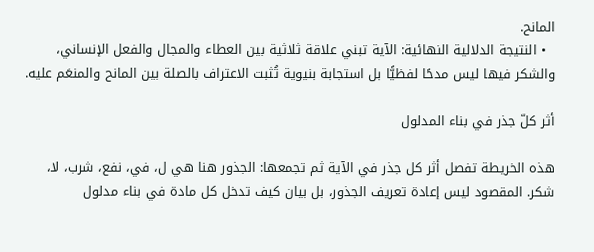المانح.
  • النتيجة الدلالية النهائية: الآية تبني علاقة ثلاثية بين العطاء والمجال والفعل الإنساني، والشكر فيها ليس مدحًا لفظيًّا بل استجابة بنيوية تُثبت الاعتراف بالصلة بين المانح والمنعَم عليه.

أثر كلّ جذر في بناء المدلول

هذه الخريطة تفصل أثر كل جذر في الآية ثم تجمعها: الجذور هنا هي ل، في، نفع، شرب، لا، شكر. المقصود ليس إعادة تعريف الجذور، بل بيان كيف تدخل كل مادة في بناء مدلول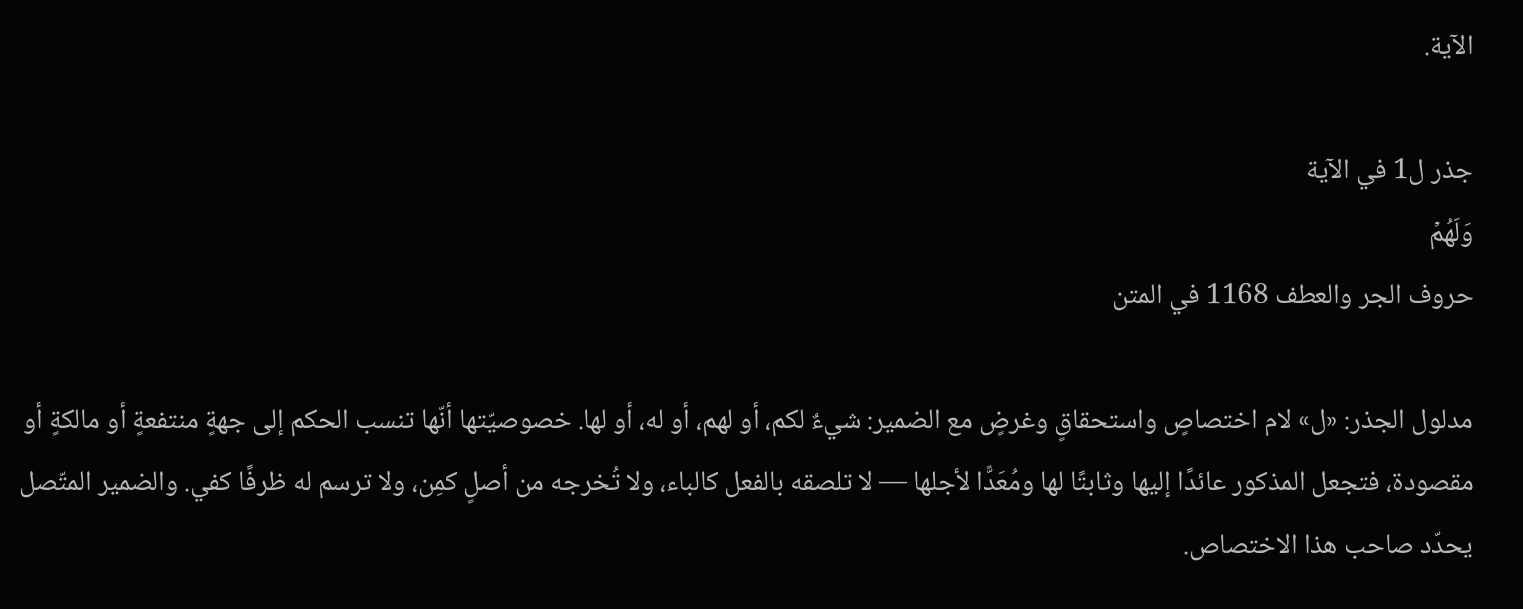الآية.

جذر ل1 في الآية
وَلَهُمۡ
حروف الجر والعطف 1168 في المتن

مدلول الجذر: «ل» لام اختصاصٍ واستحقاقٍ وغرضٍ مع الضمير: شيءٌ لكم، أو لهم، أو له، أو لها. خصوصيّتها أنّها تنسب الحكم إلى جهةٍ منتفعةٍ أو مالكةٍ أو مقصودة، فتجعل المذكور عائدًا إليها وثابتًا لها ومُعَدًّا لأجلها — لا تلصقه بالفعل كالباء، ولا تُخرجه من أصلٍ كمِن، ولا ترسم له ظرفًا كفي. والضمير المتّصل يحدّد صاحب هذا الاختصاص.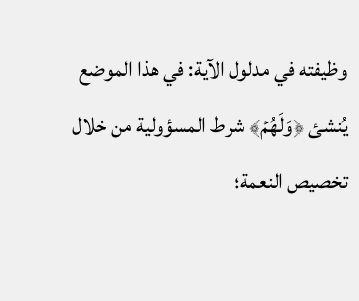وظيفته في مدلول الآية: في هذا الموضع يُنشئ ﴿وَلَهُمۡ﴾ شرط المسؤولية من خلال تخصيص النعمة؛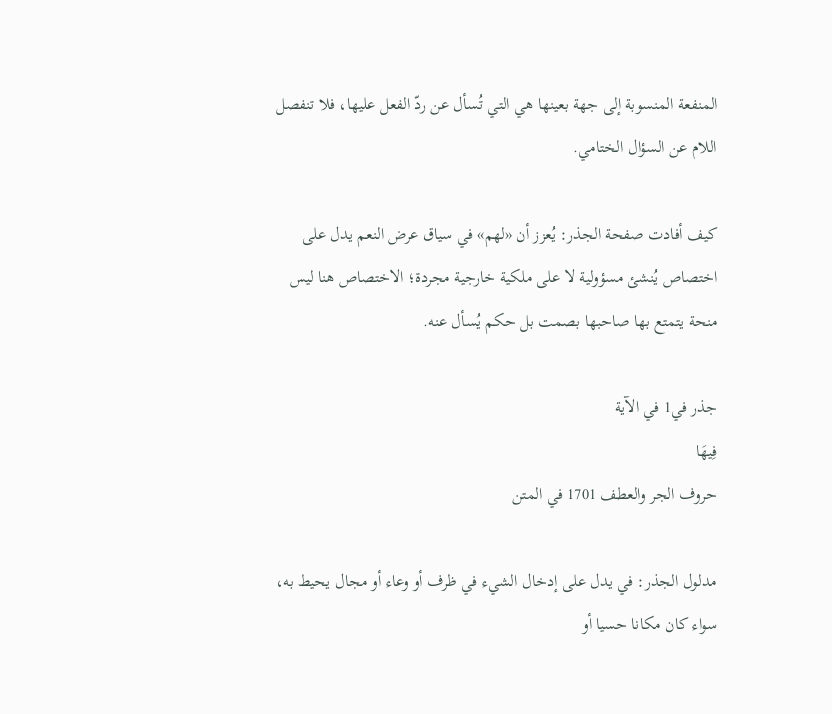المنفعة المنسوبة إلى جهة بعينها هي التي تُسأل عن ردّ الفعل عليها، فلا تنفصل اللام عن السؤال الختامي.

كيف أفادت صفحة الجذر: يُعزز أن «لهم» في سياق عرض النعم يدل على اختصاص يُنشئ مسؤولية لا على ملكية خارجية مجردة؛ الاختصاص هنا ليس منحة يتمتع بها صاحبها بصمت بل حكم يُسأل عنه.

جذر في1 في الآية
فِيهَا
حروف الجر والعطف 1701 في المتن

مدلول الجذر: في يدل على إدخال الشيء في ظرف أو وعاء أو مجال يحيط به، سواء كان مكانا حسيا أو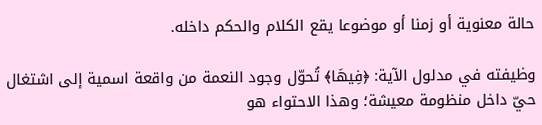حالة معنوية أو زمنا أو موضوعا يقع الكلام والحكم داخله.

وظيفته في مدلول الآية: ﴿فِيهَا﴾ تُحوّل وجود النعمة من واقعة اسمية إلى اشتغال حيّ داخل منظومة معيشة؛ وهذا الاحتواء هو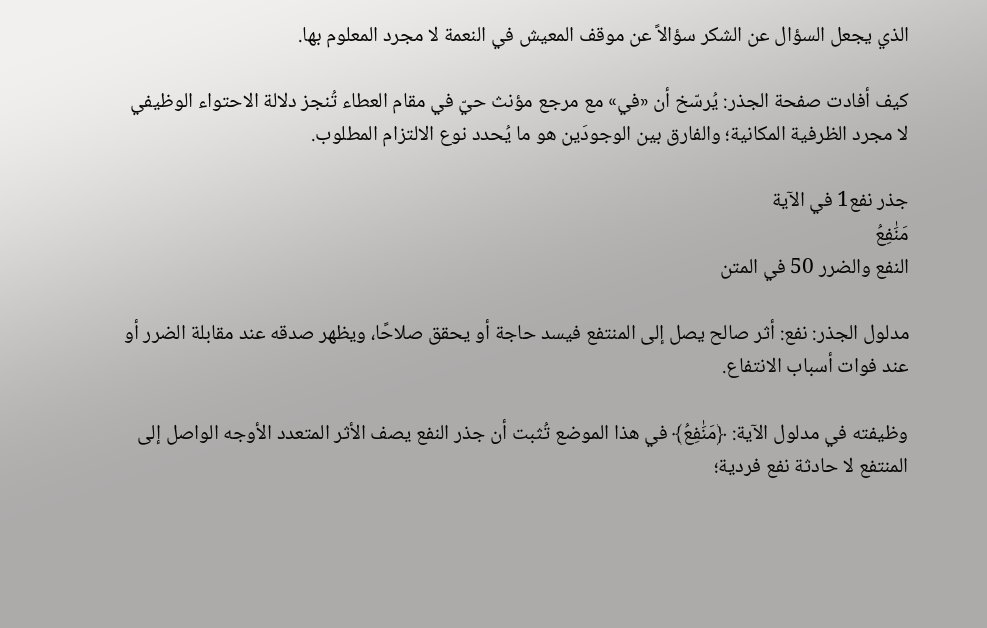الذي يجعل السؤال عن الشكر سؤالاً عن موقف المعيش في النعمة لا مجرد المعلوم بها.

كيف أفادت صفحة الجذر: يُرسّخ أن «في» مع مرجع مؤنث حيّ في مقام العطاء تُنجز دلالة الاحتواء الوظيفي لا مجرد الظرفية المكانية؛ والفارق بين الوجودَين هو ما يُحدد نوع الالتزام المطلوب.

جذر نفع1 في الآية
مَنَٰفِعُ
النفع والضرر 50 في المتن

مدلول الجذر: نفع: أثر صالح يصل إلى المنتفع فيسد حاجة أو يحقق صلاحًا، ويظهر صدقه عند مقابلة الضرر أو عند فوات أسباب الانتفاع.

وظيفته في مدلول الآية: ﴿مَنَٰفِعُ﴾ في هذا الموضع تُثبت أن جذر النفع يصف الأثر المتعدد الأوجه الواصل إلى المنتفع لا حادثة نفع فردية؛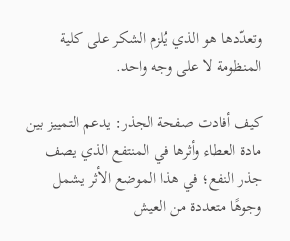وتعدّدها هو الذي يُلزم الشكر على كلية المنظومة لا على وجه واحد.

كيف أفادت صفحة الجذر: يدعم التمييز بين مادة العطاء وأثرها في المنتفع الذي يصف جذر النفع؛ في هذا الموضع الأثر يشمل وجوهًا متعددة من العيش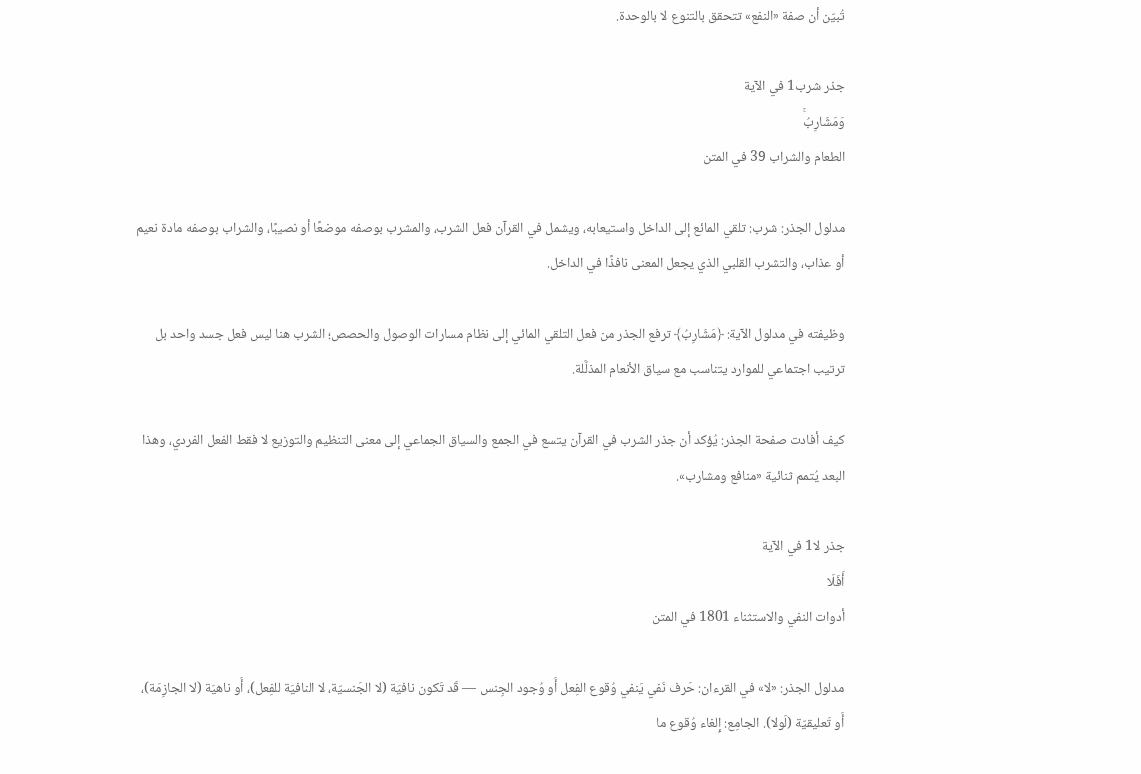تُبيّن أن صفة «النفع» تتحقق بالتنوع لا بالوحدة.

جذر شرب1 في الآية
وَمَشَارِبُۚ
الطعام والشراب 39 في المتن

مدلول الجذر: شرب: تلقي المائع إلى الداخل واستيعابه، ويشمل في القرآن فعل الشرب، والمشرب بوصفه موضعًا أو نصيبًا، والشراب بوصفه مادة نعيم أو عذاب، والتشرب القلبي الذي يجعل المعنى نافذًا في الداخل.

وظيفته في مدلول الآية: ﴿مَشَارِبُ﴾ ترفع الجذر من فعل التلقي المائي إلى نظام مسارات الوصول والحصص؛ الشرب هنا ليس فعل جسد واحد بل ترتيب اجتماعي للموارد يتناسب مع سياق الأنعام المذلَّلة.

كيف أفادت صفحة الجذر: يُؤكد أن جذر الشرب في القرآن يتسع في الجمع والسياق الجماعي إلى معنى التنظيم والتوزيع لا فقط الفعل الفردي، وهذا البعد يُتمم ثنائية «منافع ومشارب».

جذر لا1 في الآية
أَفَلَا
أدوات النفي والاستثناء 1801 في المتن

مدلول الجذر: «لا» في القرءان: حَرف نَفي يَنفي وُقوع الفِعل أَو وُجود الجِنس — قَد تَكون نافيَة (لا الجَنسيّة، لا النافيَة للفِعل)، أَو ناهيَة (لا الجازِمَة)، أَو تَعليقيّة (لَولا). الجامِع: إِلغاء وُقوع ما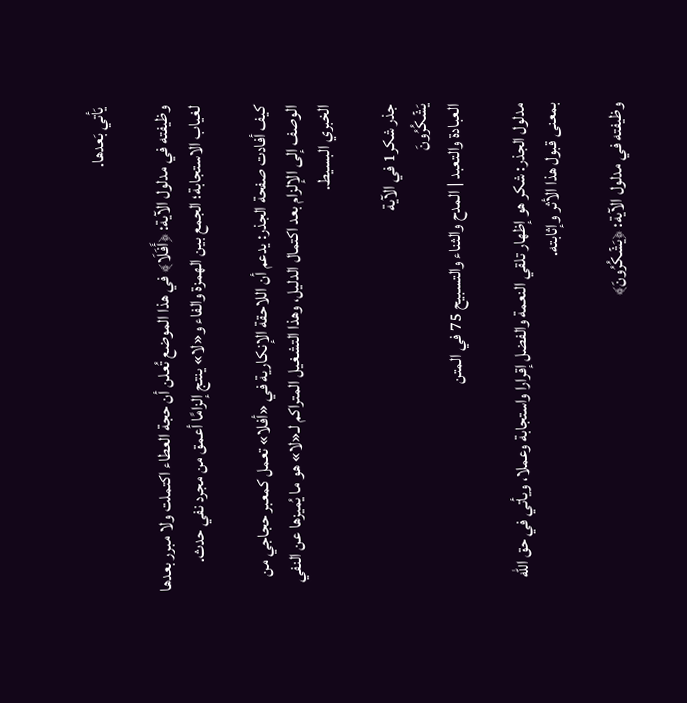يَأتي بَعدها.

وظيفته في مدلول الآية: ﴿أَفَلَا﴾ في هذا الموضع تُعلن أن حجة العطاء اكتملت ولا مبرر بعدها لغياب الاستجابة؛ الجمع بين الهمزة والفاء و«لا» ينتج إلزامًا أعمق من مجرد نفي حدث.

كيف أفادت صفحة الجذر: يدعم أن اللاحقة الإنكارية في «أفلا» تعمل كمعبر حجاجي من الوصف إلى الإلزام بعد اكتمال الدليل، وهذا التشغيل المتراكم لـ«لا» هو ما يُميزها عن النفي الخبري البسيط.

جذر شكر1 في الآية
يَشۡكُرُونَ
العبادة والتعبد | المدح والثناء والتسبيح 75 في المتن

مدلول الجذر: شكر هو إظهار تلقي النعمة والفضل إقرارا واستجابة وعملا، ويأتي في حق الله بمعنى قبول هذا الأثر وإثابته.

وظيفته في مدلول الآية: ﴿يَشۡكُرُونَ﴾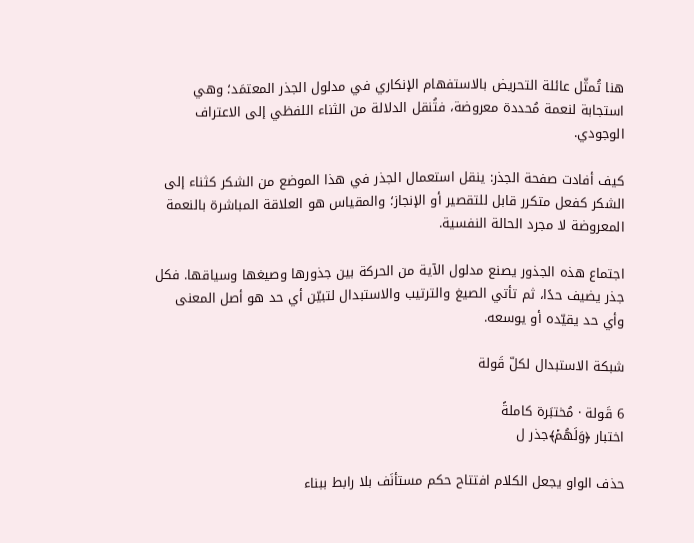هنا تُمثّل عائلة التحريض بالاستفهام الإنكاري في مدلول الجذر المعتمَد؛ وهي استجابة لنعمة مُحددة معروضة، فتُنقل الدلالة من الثناء اللفظي إلى الاعتراف الوجودي.

كيف أفادت صفحة الجذر: ينقل استعمال الجذر في هذا الموضع من الشكر كثناء إلى الشكر كفعل متكرر قابل للتقصير أو الإنجاز؛ والمقياس هو العلاقة المباشرة بالنعمة المعروضة لا مجرد الحالة النفسية.

اجتماع هذه الجذور يصنع مدلول الآية من الحركة بين جذورها وصيغها وسياقها. فكل جذر يضيف حدًا، ثم تأتي الصيغ والترتيب والاستبدال لتبيّن أي حد هو أصل المعنى وأي حد يقيّده أو يوسعه.

شبكة الاستبدال لكلّ قَولة

6 قَولة · مُختبَرة كاملةً
اختبار ﴿وَلَهُمۡ﴾جذر ل

حذف الواو يجعل الكلام افتتاح حكم مستأنَف بلا رابط ببناء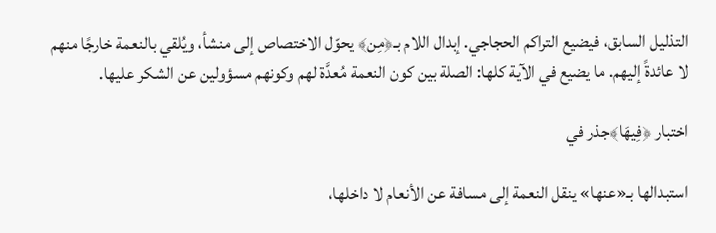التذليل السابق، فيضيع التراكم الحجاجي. إبدال اللام بـ﴿مِن﴾ يحوّل الاختصاص إلى منشأ، ويُلقي بالنعمة خارجًا منهم لا عائدةً إليهم. ما يضيع في الآية كلها: الصلة بين كون النعمة مُعدَّة لهم وكونهم مسؤولين عن الشكر عليها.

اختبار ﴿فِيهَا﴾جذر في

استبدالها بـ«عنها» ينقل النعمة إلى مسافة عن الأنعام لا داخلها،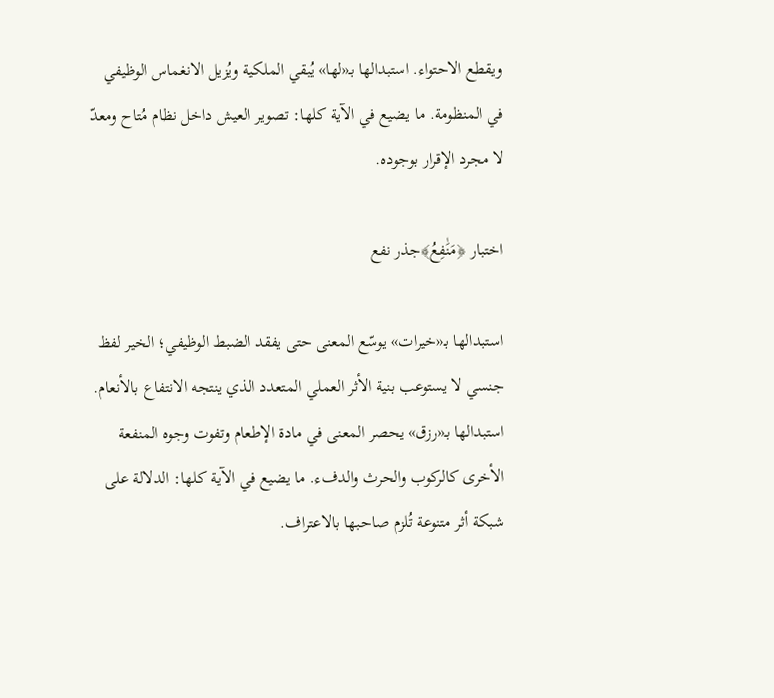ويقطع الاحتواء. استبدالها بـ«لها» يُبقي الملكية ويُزيل الانغماس الوظيفي في المنظومة. ما يضيع في الآية كلها: تصوير العيش داخل نظام مُتاح ومعدّ لا مجرد الإقرار بوجوده.

اختبار ﴿مَنَٰفِعُ﴾جذر نفع

استبدالها بـ«خيرات» يوسّع المعنى حتى يفقد الضبط الوظيفي؛ الخير لفظ جنسي لا يستوعب بنية الأثر العملي المتعدد الذي ينتجه الانتفاع بالأنعام. استبدالها بـ«رزق» يحصر المعنى في مادة الإطعام وتفوت وجوه المنفعة الأخرى كالركوب والحرث والدفء. ما يضيع في الآية كلها: الدلالة على شبكة أثر متنوعة تُلزم صاحبها بالاعتراف.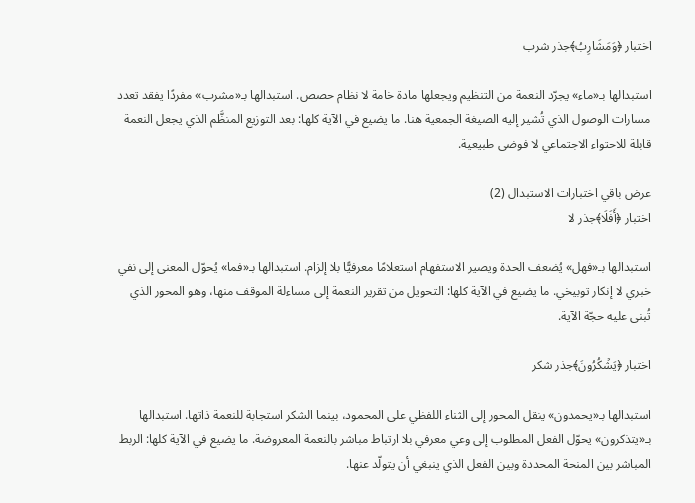اختبار ﴿وَمَشَارِبُ﴾جذر شرب

استبدالها بـ«ماء» يجرّد النعمة من التنظيم ويجعلها مادة خامة لا نظام حصص. استبدالها بـ«مشرب» مفردًا يفقد تعدد مسارات الوصول الذي تُشير إليه الصيغة الجمعية هنا. ما يضيع في الآية كلها: بعد التوزيع المنظَّم الذي يجعل النعمة قابلة للاحتواء الاجتماعي لا فوضى طبيعية.

عرض باقي اختبارات الاستبدال (2)
اختبار ﴿أَفَلَا﴾جذر لا

استبدالها بـ«فهل» يُضعف الحدة ويصير الاستفهام استعلامًا معرفيًّا بلا إلزام. استبدالها بـ«فما» يُحوّل المعنى إلى نفي خبري لا إنكار توبيخي. ما يضيع في الآية كلها: التحويل من تقرير النعمة إلى مساءلة الموقف منها، وهو المحور الذي تُبنى عليه حجّة الآية.

اختبار ﴿يَشۡكُرُونَ﴾جذر شكر

استبدالها بـ«يحمدون» ينقل المحور إلى الثناء اللفظي على المحمود، بينما الشكر استجابة للنعمة ذاتها. استبدالها بـ«يتذكرون» يحوّل الفعل المطلوب إلى وعي معرفي بلا ارتباط مباشر بالنعمة المعروضة. ما يضيع في الآية كلها: الربط المباشر بين المنحة المحددة وبين الفعل الذي ينبغي أن يتولّد عنها.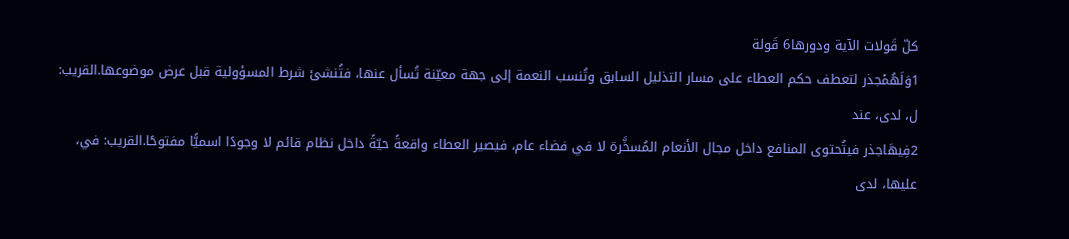كلّ قَولات الآية ودورها6 قَولة
1وَلَهُمۡجذر لتعطف حكم العطاء على مسار التذليل السابق وتُنسب النعمة إلى جهة معيّنة تُسأل عنها، فتُنشئ شرط المسؤولية قبل عرض موضوعها.القريب: ل، لدى، عند
2فِيهَاجذر فيتُحتوى المنافع داخل مجال الأنعام المُسخَّرة لا في فضاء عام، فيصير العطاء واقعةً حيّةً داخل نظام قائم لا وجودًا اسميًّا مفتوحًا.القريب: في، عليها، لدى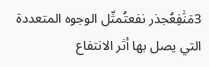3مَنَٰفِعُجذر نفعتُمثّل الوجوه المتعددة التي يصل بها أثر الانتفاع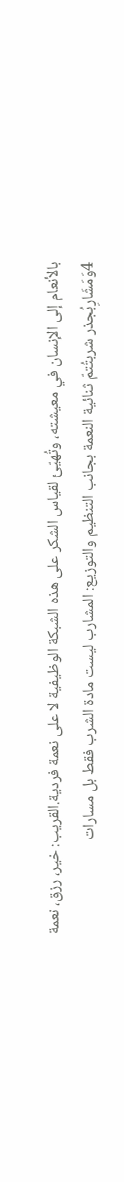بالأنعام إلى الإنسان في معيشته، وتُهيّئ لقياس الشكر على هذه الشبكة الوظيفية لا على نعمة فردية.القريب: خير، رزق، نعمة
4وَمَشَارِبُجذر شربتُتمّ ثنائية النعمة بجانب التنظيم والتوزيع: المشارب ليست مادة الشرب فقط بل مسارات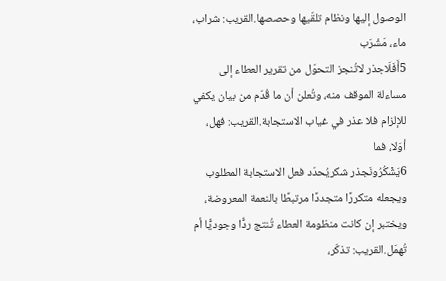الوصول إليها ونظام تلقّيها وحصصها.القريب: شراب، ماء، مَشْرَب
5أَفَلَاجذر لاتُنجز التحوّل من تقرير العطاء إلى مساءلة الموقف منه، وتُعلن أن ما قُدّم من بيان يكفي للإلزام فلا عذر في غياب الاستجابة.القريب: فهل، أوَلا، فما
6يَشۡكُرُونَجذر شكريُحدّد فعل الاستجابة المطلوب ويجعله متكررًا متجددًا مرتبطًا بالنعمة المعروضة، ويختبر إن كانت منظومة العطاء تُنتج ردًّا وجوديًّا أم تُهمَل.القريب: تذكّر،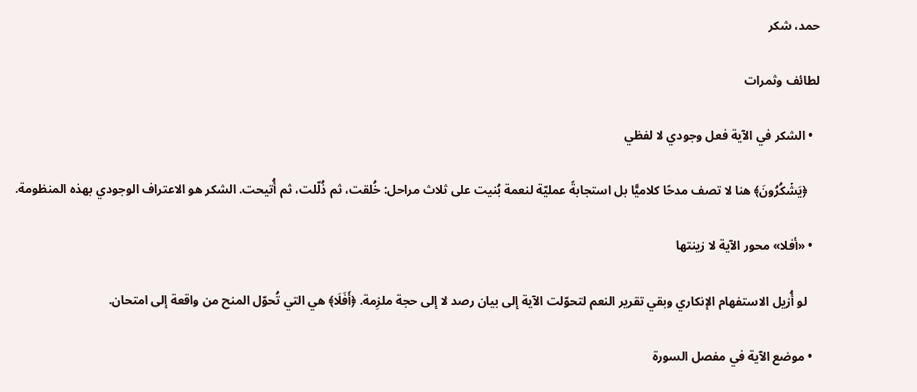حمد، شكر

لطائف وثمرات

  • الشكر في الآية فعل وجودي لا لفظي

    ﴿يَشۡكُرُونَ﴾ هنا لا تصف مدحًا كلاميًّا بل استجابةً عمليّة لنعمة بُنيت على ثلاث مراحل: خُلقت، ثم ذُلّلت، ثم أُتيحت. الشكر هو الاعتراف الوجودي بهذه المنظومة.

  • «أفلا» محور الآية لا زينتها

    لو أُزيل الاستفهام الإنكاري وبقي تقرير النعم لتحوّلت الآية إلى بيان رصد لا إلى حجة ملزِمة. ﴿أَفَلَا﴾ هي التي تُحوّل المنح من واقعة إلى امتحان.

  • موضع الآية في مفصل السورة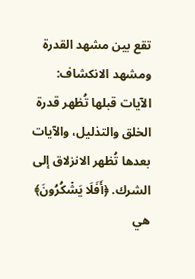تقع بين مشهد القدرة ومشهد الانكشاف: الآيات قبلها تُظهر قدرة الخلق والتذليل، والآيات بعدها تُظهر الانزلاق إلى الشرك. ﴿أَفَلَا يَشۡكُرُونَ﴾ هي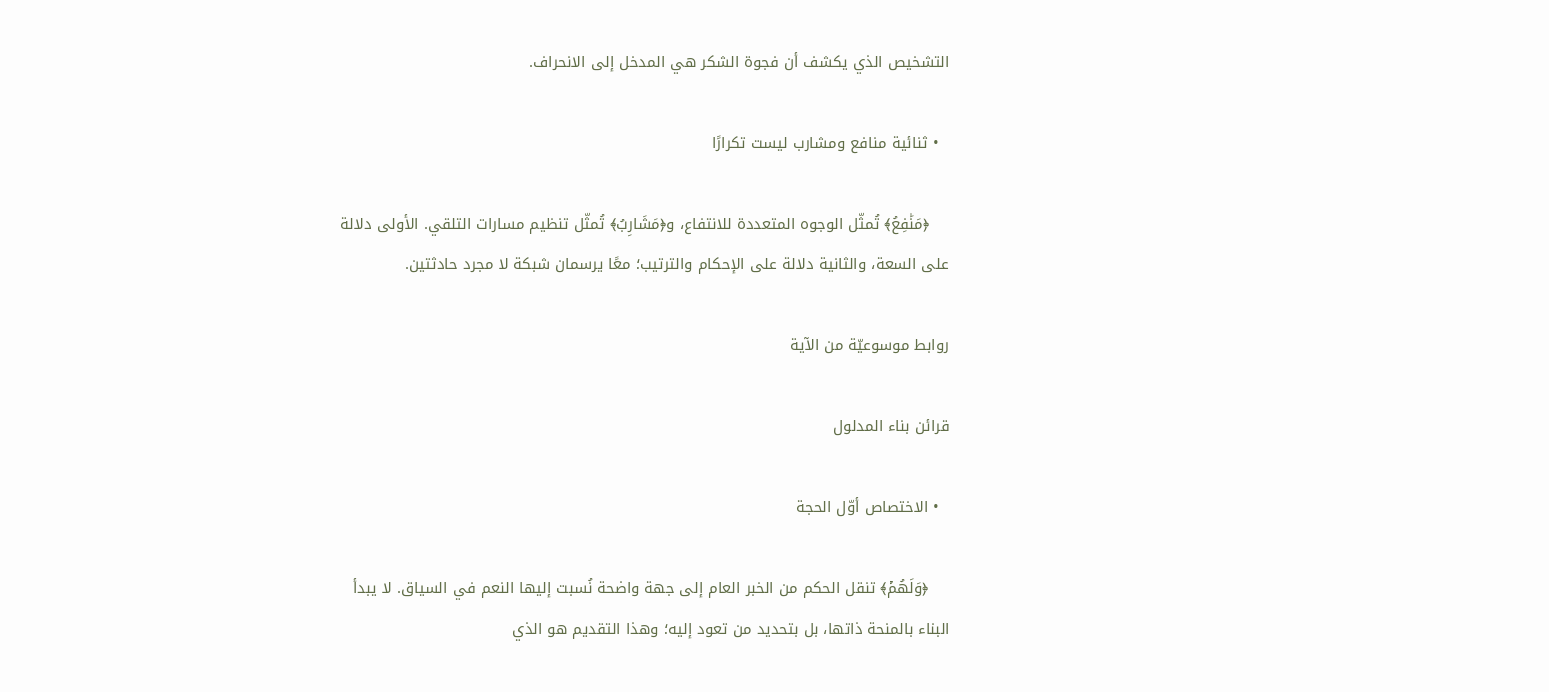التشخيص الذي يكشف أن فجوة الشكر هي المدخل إلى الانحراف.

  • ثنائية منافع ومشارب ليست تكرارًا

    ﴿مَنَٰفِعُ﴾ تُمثّل الوجوه المتعددة للانتفاع، و﴿مَشَارِبُ﴾ تُمثّل تنظيم مسارات التلقي. الأولى دلالة على السعة، والثانية دلالة على الإحكام والترتيب؛ معًا يرسمان شبكة لا مجرد حادثتين.

روابط موسوعيّة من الآية

قرائن بناء المدلول

  • الاختصاص أوّل الحجة

    ﴿وَلَهُمۡ﴾ تنقل الحكم من الخبر العام إلى جهة واضحة نُسبت إليها النعم في السياق. لا يبدأ البناء بالمنحة ذاتها، بل بتحديد من تعود إليه؛ وهذا التقديم هو الذي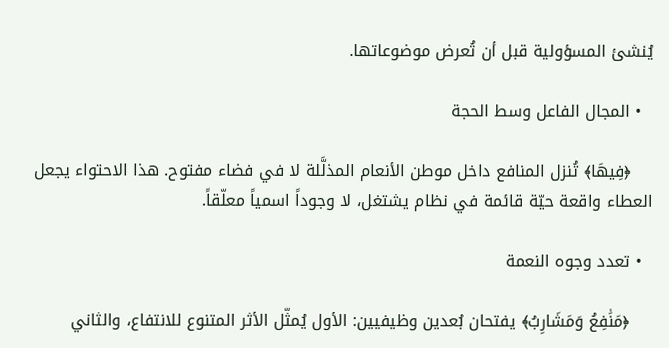يُنشئ المسؤولية قبل أن تُعرض موضوعاتها.

  • المجال الفاعل وسط الحجة

    ﴿فِيهَا﴾ تُنزل المنافع داخل موطن الأنعام المذلَّلة لا في فضاء مفتوح. هذا الاحتواء يجعل العطاء واقعة حيّة قائمة في نظام يشتغل، لا وجوداً اسمياً معلّقاً.

  • تعدد وجوه النعمة

    ﴿مَنَٰفِعُ وَمَشَارِبُ﴾ يفتحان بُعدين وظيفيين: الأول يُمثّل الأثر المتنوع للانتفاع، والثاني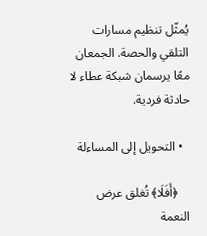يُمثّل تنظيم مسارات التلقي والحصة. الجمعان معًا يرسمان شبكة عطاء لا حادثة فردية.

  • التحويل إلى المساءلة

    ﴿أَفَلَا﴾ تُغلق عرض النعمة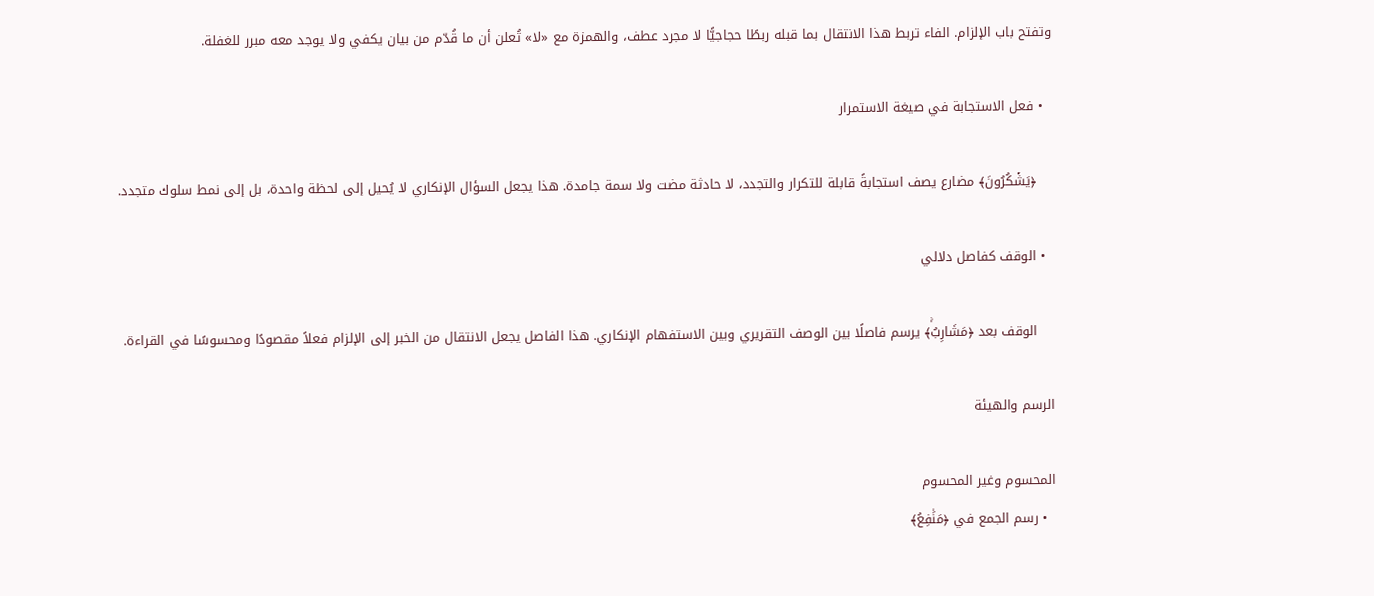وتفتح باب الإلزام. الفاء تربط هذا الانتقال بما قبله ربطًا حجاجيًّا لا مجرد عطف، والهمزة مع «لا» تُعلن أن ما قُدّم من بيان يكفي ولا يوجد معه مبرر للغفلة.

  • فعل الاستجابة في صيغة الاستمرار

    ﴿يَشۡكُرُونَ﴾ مضارع يصف استجابةً قابلة للتكرار والتجدد، لا حادثة مضت ولا سمة جامدة. هذا يجعل السؤال الإنكاري لا يُحيل إلى لحظة واحدة، بل إلى نمط سلوك متجدد.

  • الوقف كفاصل دلالي

    الوقف بعد ﴿مَشَارِبُۚ﴾ يرسم فاصلًا بين الوصف التقريري وبين الاستفهام الإنكاري. هذا الفاصل يجعل الانتقال من الخبر إلى الإلزام فعلاً مقصودًا ومحسوسًا في القراءة.

الرسم والهيئة

المحسوم وغير المحسوم
  • رسم الجمع في ﴿مَنَٰفِعُ﴾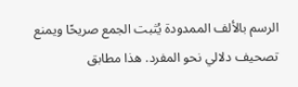الرسم بالألف الممدودة يُثبت الجمع صريحًا ويمنع تصحيف دلالي نحو المفرد. هذا مطابق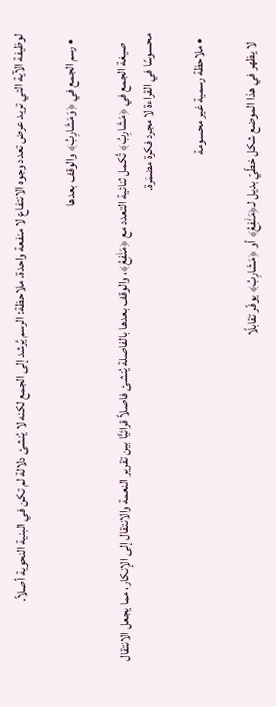لوظيفة الآية التي تريد عرض تعدد وجوه الانتفاع لا منفعة واحدة. ملاحظة: الرسم يُرشد إلى الجمع لكنه لا يُنشئ دلالة لم تكن في البنية النحوية أصلاً.

  • رسم الجمع في ﴿وَمَشَارِبُ﴾ والوقف بعدها

    صيغة الجمع في ﴿مَشَارِبُ﴾ تُكمل ثنائية التعدد مع ﴿مَنَٰفِعُ﴾، والوقف بعدها بالفاصلة يُنشئ فاصلاً قرائيًّا بين تقرير النعمة والانتقال إلى الإنكار، مما يجعل الانتقال محسوسًا في القراءة لا مجرد فكرة مضمَرة.

  • ملاحظة رسمية غير محسومة

    لا يظهر في هذا الموضع شكل خطّيّ بديل لـ﴿مَنَٰفِعُ﴾ أو ﴿مَشَارِبُ﴾ يوفّر تقابلًا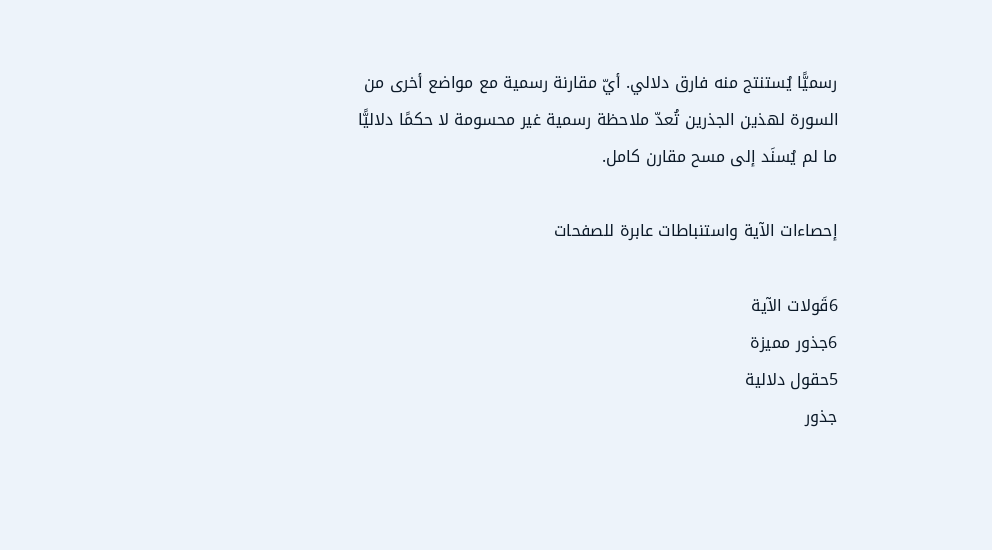رسميًّا يُستنتج منه فارق دلالي. أيّ مقارنة رسمية مع مواضع أخرى من السورة لهذين الجذرين تُعدّ ملاحظة رسمية غير محسومة لا حكمًا دلاليًّا ما لم يُسنَد إلى مسح مقارن كامل.

إحصاءات الآية واستنباطات عابرة للصفحات

6قَولات الآية
6جذور مميزة
5حقول دلالية
جذور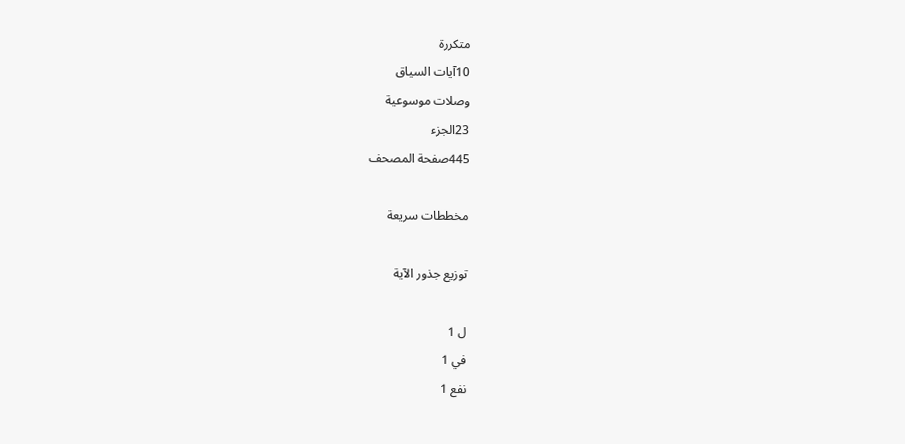متكررة
10آيات السياق
وصلات موسوعية
23الجزء
445صفحة المصحف

مخططات سريعة

توزيع جذور الآية

ل 1
في 1
نفع 1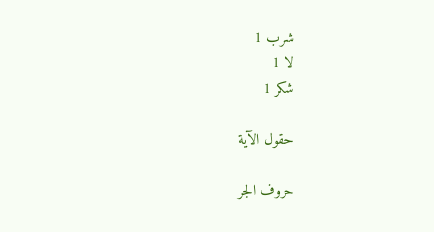شرب 1
لا 1
شكر 1

حقول الآية

حروف الجر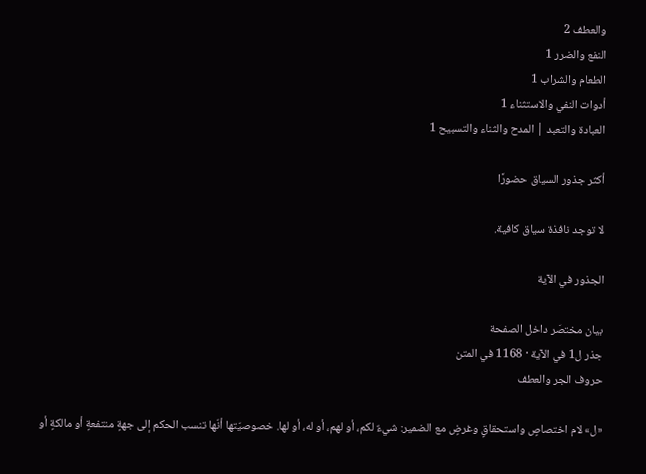والعطف 2
النفع والضرر 1
الطعام والشراب 1
أدوات النفي والاستثناء 1
العبادة والتعبد | المدح والثناء والتسبيح 1

أكثر جذور السياق حضورًا

لا توجد نافذة سياق كافية.

الجذور في الآية

بيان مختصَر داخل الصفحة
جذر ل1 في الآية · 1168 في المتن
حروف الجر والعطف

«ل» لام اختصاصٍ واستحقاقٍ وغرضٍ مع الضمير: شيءٌ لكم، أو لهم، أو له، أو لها. خصوصيّتها أنّها تنسب الحكم إلى جهةٍ منتفعةٍ أو مالكةٍ أو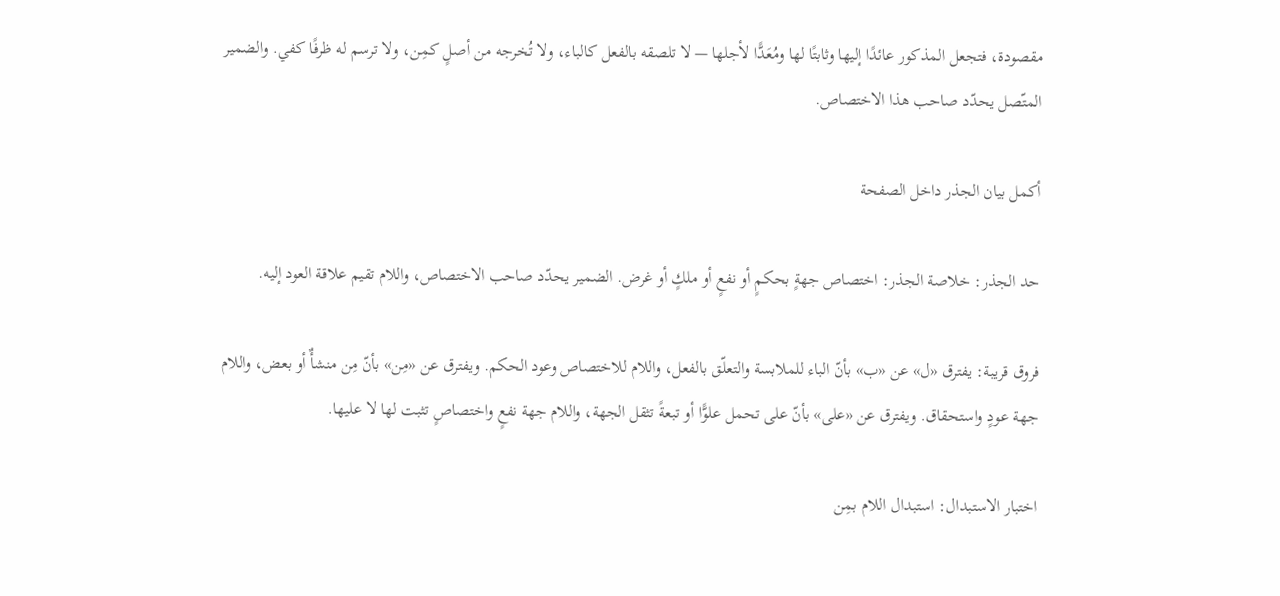مقصودة، فتجعل المذكور عائدًا إليها وثابتًا لها ومُعَدًّا لأجلها — لا تلصقه بالفعل كالباء، ولا تُخرجه من أصلٍ كمِن، ولا ترسم له ظرفًا كفي. والضمير المتّصل يحدّد صاحب هذا الاختصاص.

أكمل بيان الجذر داخل الصفحة

حد الجذر: خلاصة الجذر: اختصاص جهةٍ بحكمٍ أو نفعٍ أو ملكٍ أو غرض. الضمير يحدّد صاحب الاختصاص، واللام تقيم علاقة العود إليه.

فروق قريبة: يفترق «ل» عن «ب» بأنّ الباء للملابسة والتعلّق بالفعل، واللام للاختصاص وعود الحكم. ويفترق عن «مِن» بأنّ مِن منشأٌ أو بعض، واللام جهة عودٍ واستحقاق. ويفترق عن «على» بأنّ على تحمل علوًّا أو تبعةً تثقل الجهة، واللام جهة نفعٍ واختصاصٍ تثبت لها لا عليها.

اختبار الاستبدال: استبدال اللام بمِن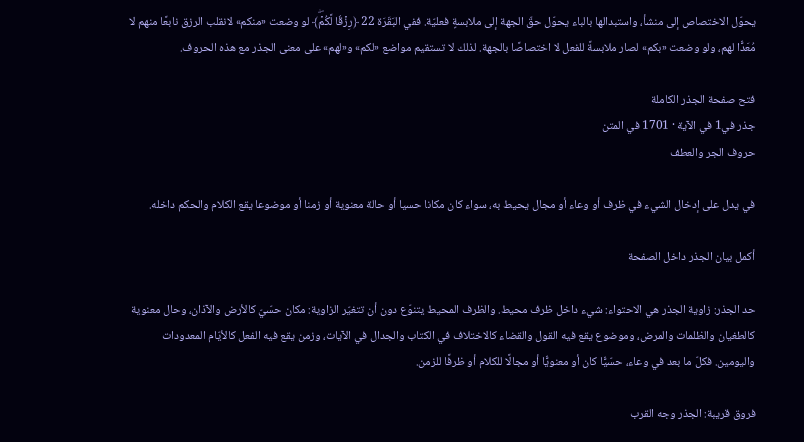يحوّل الاختصاص إلى منشأ، واستبدالها بالباء يحوّل حقّ الجهة إلى ملابسةٍ فعليّة. ففي البَقَرَة 22 ﴿رِزۡقٗا لَّكُمۡۖ﴾ لو وضعت «منكم» لانقلب الرزق نابعًا منهم لا مُعَدًّا لهم، ولو وضعت «بكم» لصار ملابسةً للفعل لا اختصاصًا بالجهة. لذلك لا تستقيم مواضع «لكم» و«لهم» على معنى الجذر مع هذه الحروف.

فتح صفحة الجذر الكاملة
جذر في1 في الآية · 1701 في المتن
حروف الجر والعطف

في يدل على إدخال الشيء في ظرف أو وعاء أو مجال يحيط به، سواء كان مكانا حسيا أو حالة معنوية أو زمنا أو موضوعا يقع الكلام والحكم داخله.

أكمل بيان الجذر داخل الصفحة

حد الجذر: زاوية الجذر هي الاحتواء: شيء داخل ظرف محيط. والظرف المحيط يتنوّع دون أن تتغيّر الزاوية: مكان حسّيّ كالأرض والآذان، وحال معنوية كالطغيان والظلمات والمرض، وموضوع يقع فيه القول والقضاء كالاختلاف في الكتاب والجدال في الآيات، وزمن يقع فيه الفعل كالأيّام المعدودات واليومين. فكلّ ما بعد في وعاء، حسّيًّا كان أو معنويًّا أو مجالًا للكلام أو ظرفًا للزمن.

فروق قريبة: الجذر وجه القرب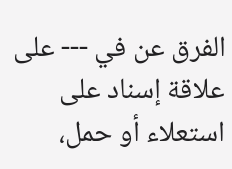الفرق عن في --- على علاقة إسناد على استعلاء أو حمل،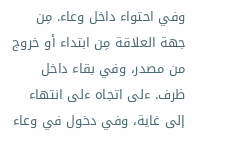وفي احتواء داخل وعاء. مِن جهة العلاقة مِن ابتداء أو خروج من مصدر، وفي بقاء داخل ظرف. ءلى اتجاه ءلى انتهاء إلى غاية، وفي دخول في وعاء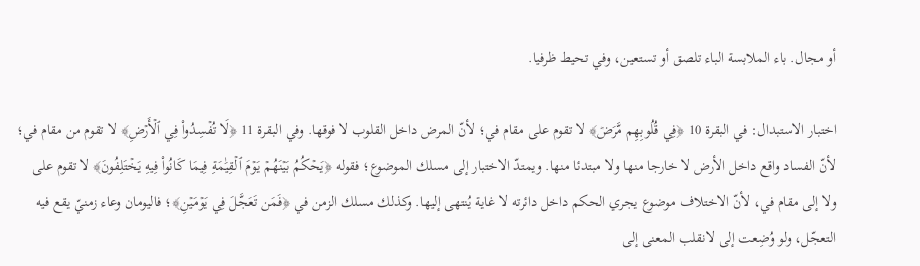أو مجال. باء الملابسة الباء تلصق أو تستعين، وفي تحيط ظرفيا.

اختبار الاستبدال: في البقرة 10 ﴿فِي قُلُوبِهِم مَّرَضٞ﴾ لا تقوم على مقام في؛ لأنّ المرض داخل القلوب لا فوقها. وفي البقرة 11 ﴿لَا تُفۡسِدُواْ فِي ٱلۡأَرۡضِ﴾ لا تقوم من مقام في؛ لأنّ الفساد واقع داخل الأرض لا خارجا منها ولا مبتدئا منها. ويمتدّ الاختبار إلى مسلك الموضوع؛ فقوله ﴿يَحۡكُمُ بَيۡنَهُمۡ يَوۡمَ ٱلۡقِيَٰمَةِ فِيمَا كَانُواْ فِيهِ يَخۡتَلِفُونَ﴾ لا تقوم على ولا إلى مقام في، لأنّ الاختلاف موضوع يجري الحكم داخل دائرته لا غاية يُنتهى إليها. وكذلك مسلك الزمن في ﴿فَمَن تَعَجَّلَ فِي يَوۡمَيۡنِ﴾؛ فاليومان وعاء زمنيّ يقع فيه التعجّل، ولو وُضِعت إلى لانقلب المعنى إلى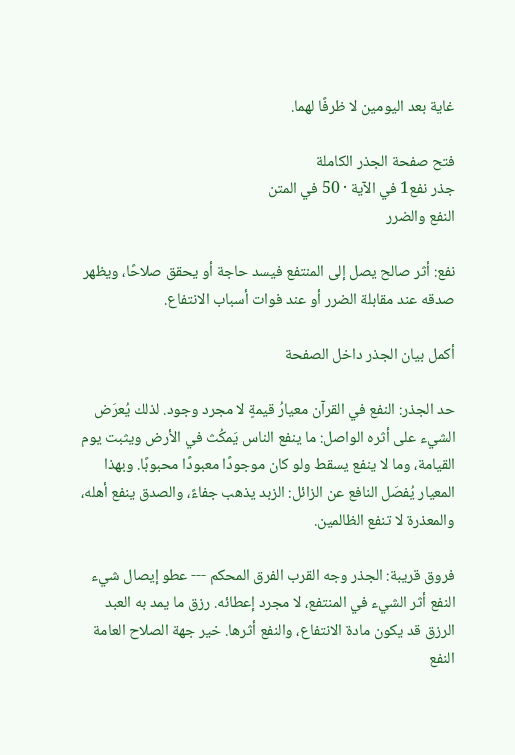غاية بعد اليومين لا ظرفًا لهما.

فتح صفحة الجذر الكاملة
جذر نفع1 في الآية · 50 في المتن
النفع والضرر

نفع: أثر صالح يصل إلى المنتفع فيسد حاجة أو يحقق صلاحًا، ويظهر صدقه عند مقابلة الضرر أو عند فوات أسباب الانتفاع.

أكمل بيان الجذر داخل الصفحة

حد الجذر: النفع في القرآن معيارُ قيمةٍ لا مجرد وجود. لذلك يُعرَض الشيء على أثره الواصل: ما ينفع الناس يَمكُث في الأرض ويثبت يوم القيامة، وما لا ينفع يسقط ولو كان موجودًا معبودًا محبوبًا. وبهذا المعيار يُفصَل النافع عن الزائل: الزبد يذهب جفاءً، والصدق ينفع أهله، والمعذرة لا تنفع الظالمين.

فروق قريبة: الجذر وجه القرب الفرق المحكم --- عطو إيصال شيء النفع أثر الشيء في المنتفع، لا مجرد إعطائه. رزق ما يمد به العبد الرزق قد يكون مادة الانتفاع، والنفع أثرها. خير جهة الصلاح العامة النفع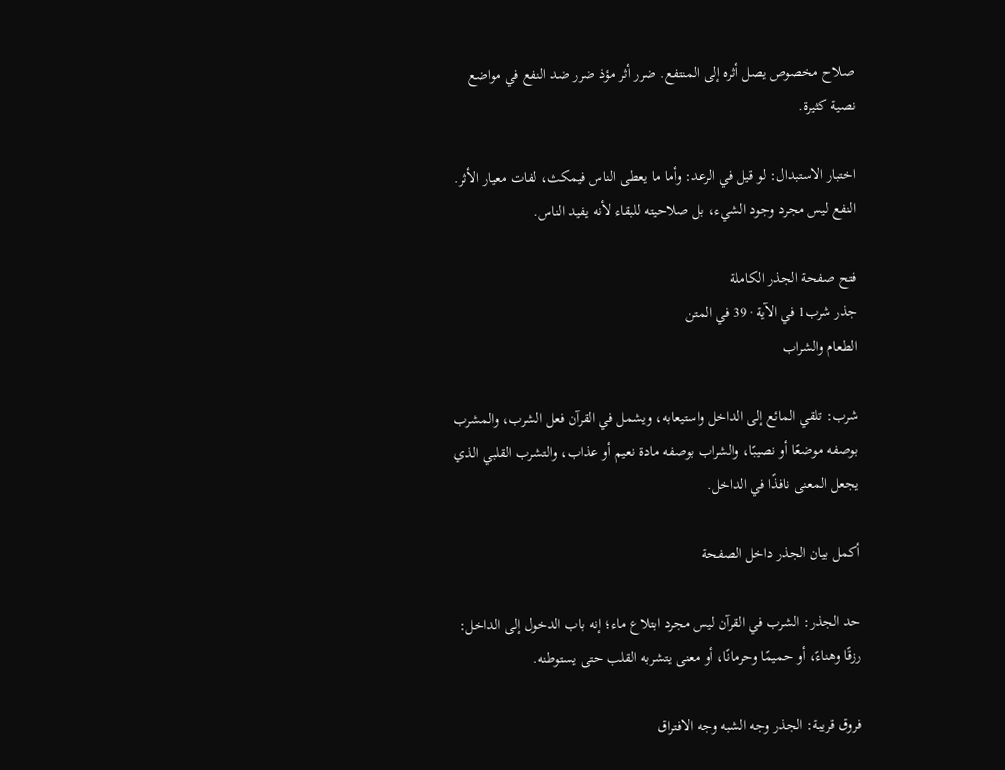صلاح مخصوص يصل أثره إلى المنتفع. ضرر أثر مؤذ ضرر ضد النفع في مواضع نصية كثيرة.

اختبار الاستبدال: لو قيل في الرعد: وأما ما يعطى الناس فيمكث، لفات معيار الأثر. النفع ليس مجرد وجود الشيء، بل صلاحيته للبقاء لأنه يفيد الناس.

فتح صفحة الجذر الكاملة
جذر شرب1 في الآية · 39 في المتن
الطعام والشراب

شرب: تلقي المائع إلى الداخل واستيعابه، ويشمل في القرآن فعل الشرب، والمشرب بوصفه موضعًا أو نصيبًا، والشراب بوصفه مادة نعيم أو عذاب، والتشرب القلبي الذي يجعل المعنى نافذًا في الداخل.

أكمل بيان الجذر داخل الصفحة

حد الجذر: الشرب في القرآن ليس مجرد ابتلاع ماء؛ إنه باب الدخول إلى الداخل: رزقًا وهناءً، أو حميمًا وحرمانًا، أو معنى يتشربه القلب حتى يستوطنه.

فروق قريبة: الجذر وجه الشبه وجه الافتراق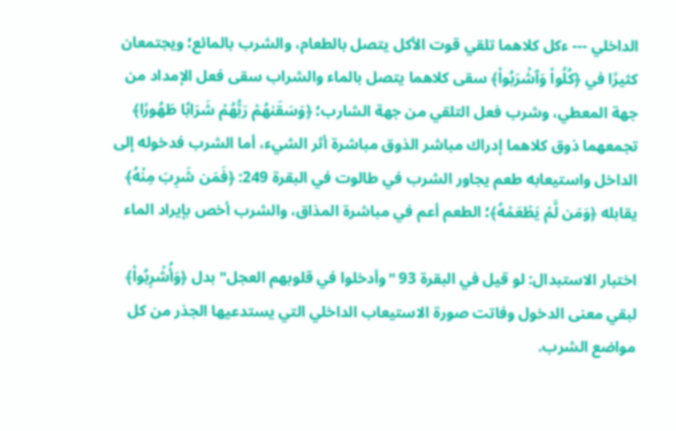الداخلي --- ءكل كلاهما تلقي قوت الأكل يتصل بالطعام، والشرب بالمائع؛ ويجتمعان كثيرًا في ﴿كُلُواْ وَٱشۡرَبُواْ﴾ سقى كلاهما يتصل بالماء والشراب سقى فعل الإمداد من جهة المعطي، وشرب فعل التلقي من جهة الشارب؛ ﴿وَسَقَىٰهُمۡ رَبُّهُمۡ شَرَابٗا طَهُورًا﴾ تجمعهما ذوق كلاهما إدراك مباشر الذوق مباشرة أثر الشيء، أما الشرب فدخوله إلى الداخل واستيعابه طعم يجاور الشرب في طالوت في البقرة 249: ﴿فَمَن شَرِبَ مِنۡهُ﴾ يقابله ﴿وَمَن لَّمۡ يَطۡعَمۡهُ﴾؛ الطعم أعم في مباشرة المذاق، والشرب أخص بإيراد الماء

اختبار الاستبدال: لو قيل في البقرة 93 "وأدخلوا في قلوبهم العجل" بدل ﴿وَأُشۡرِبُواْ﴾ لبقي معنى الدخول وفاتت صورة الاستيعاب الداخلي التي يستدعيها الجذر من كل مواضع الشرب.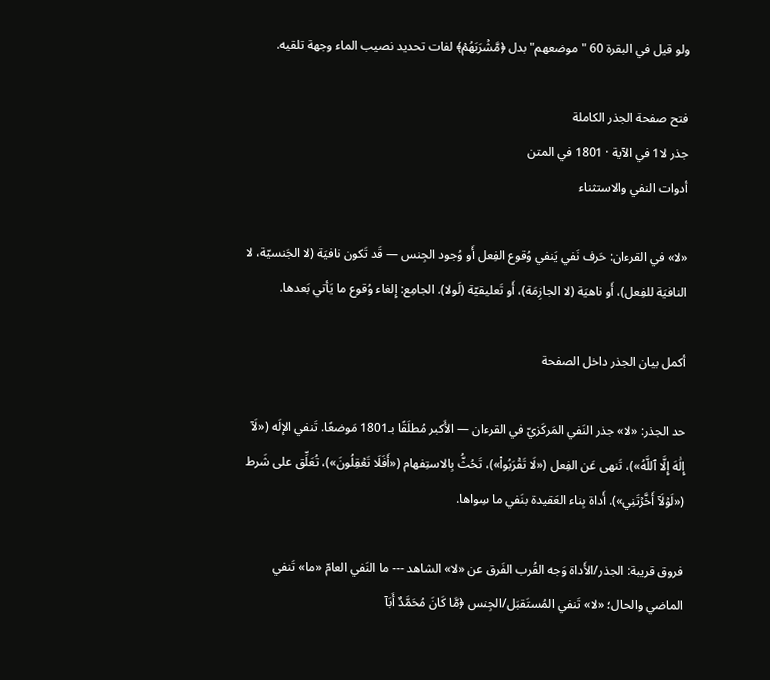ولو قيل في البقرة 60 "موضعهم" بدل ﴿مَّشۡرَبَهُمۡ﴾ لفات تحديد نصيب الماء وجهة تلقيه.

فتح صفحة الجذر الكاملة
جذر لا1 في الآية · 1801 في المتن
أدوات النفي والاستثناء

«لا» في القرءان: حَرف نَفي يَنفي وُقوع الفِعل أَو وُجود الجِنس — قَد تَكون نافيَة (لا الجَنسيّة، لا النافيَة للفِعل)، أَو ناهيَة (لا الجازِمَة)، أَو تَعليقيّة (لَولا). الجامِع: إِلغاء وُقوع ما يَأتي بَعدها.

أكمل بيان الجذر داخل الصفحة

حد الجذر: «لا» جذر النَفي المَركَزيّ في القرءان — الأَكبر مُطلَقًا بـ1801 مَوضعًا. تَنفي الإلَه («لَآ إِلَٰهَ إِلَّا ٱللَّهُ»)، تَنهى عَن الفِعل («لَا تَقۡرَبُواْ»)، تَحُثُّ بِالاستِفهام («أَفَلَا تَعۡقِلُونَ»)، تُعَلِّق على شَرط («لَوۡلَآ أَخَّرۡتَنِي»). أَداة بِناء العَقيدة بنَفي ما سِواها.

فروق قريبة: الجذر/الأَداة وَجه القُرب الفَرق عن «لا» الشاهد --- ما النَفي العامّ «ما» تَنفي الماضي والحال؛ «لا» تَنفي المُستَقبَل/الجِنس ﴿مَّا كَانَ مُحَمَّدٌ أَبَآ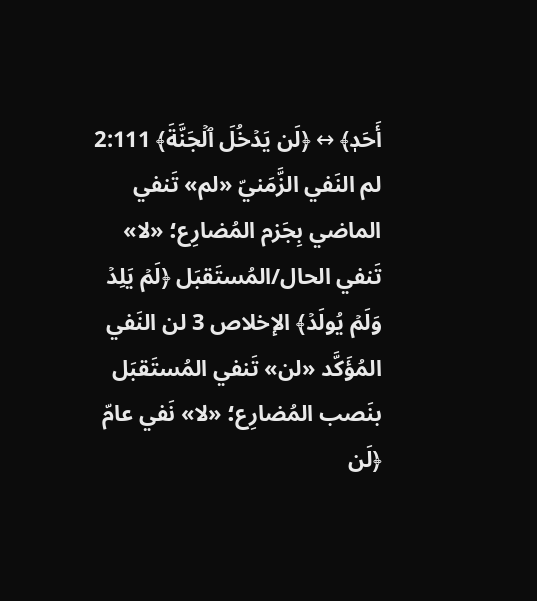أَحَدٖ﴾ ↔ ﴿لَن يَدۡخُلَ ٱلۡجَنَّةَ﴾ 2:111 لم النَفي الزَّمَنيّ «لم» تَنفي الماضي بِجَزم المُضارِع؛ «لا» تَنفي الحال/المُستَقبَل ﴿لَمۡ يَلِدۡ وَلَمۡ يُولَدۡ﴾ الإخلاص 3 لن النَفي المُؤَكَّد «لن» تَنفي المُستَقبَل بنَصب المُضارِع؛ «لا» نَفي عامّ ﴿لَن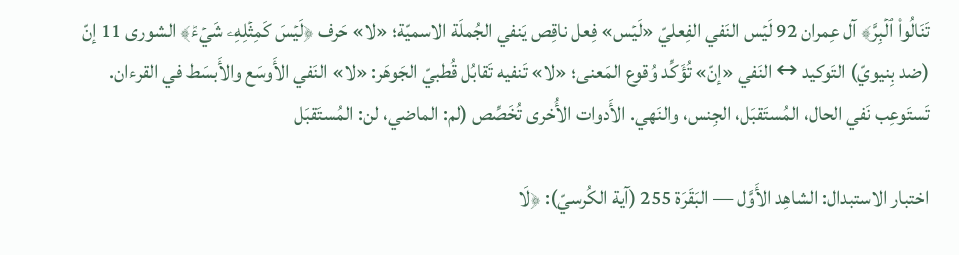تَنَالُواْ ٱلۡبِرَّ﴾ آل عِمران 92 لَيۡس النَفي الفِعليّ «لَيۡس» فِعل ناقِص يَنفي الجُملَة الاسميّة؛ «لا» حَرف ﴿لَيۡسَ كَمِثۡلِهِۦ شَيۡءٞ﴾ الشورى 11 إنّ (ضد بِنيويّ) التَوكيد ↔ النَفي «إنّ» تُؤَكِّد وُقوع المَعنى؛ «لا» تَنفيه تَقابُل قُطبيّ الجَوهَر: «لا» النَفي الأَوسَع والأَبسَط في القرءان. تَستَوعِب نَفي الحال، المُستَقبَل، الجِنس، والنَهي. الأَدوات الأُخرى تُخَصِّص (لم: الماضي، لن: المُستَقبَل

اختبار الاستبدال: الشاهِد الأَوَّل — البَقَرَة 255 (آية الكُرسيّ): ﴿لَا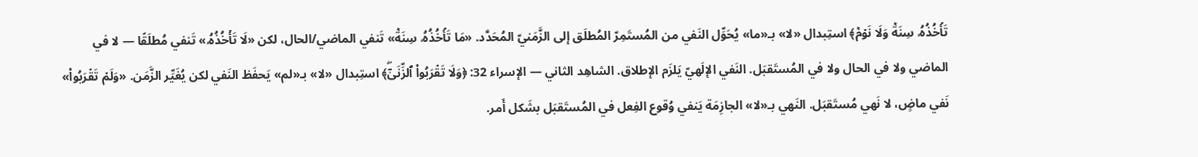تَأۡخُذُهُۥ سِنَةٞ وَلَا نَوۡمٞ﴾ استِبدال «لا» بـ«ما» يُحَوِّل النَفي من المُستَمِرّ المُطلَق إلى الزَّمَنيّ المُحَدَّد. «مَا تَأۡخُذُهُۥ سِنَةٞ» تَنفي الماضي/الحال، لكن «لَا تَأۡخُذُهُۥ» تَنفي مُطلَقًا — لا في الماضي ولا في الحال ولا في المُستَقبَل. النَفي الإلَهيّ يَلزَم الإطلاق. الشاهِد الثاني — الإسراء 32: ﴿وَلَا تَقۡرَبُواْ ٱلزِّنَىٰٓۖ﴾ استِبدال «لا» بـ«لم» يَحفَظ النَفي لكن يُغَيِّر الزَّمَن. «وَلَمۡ تَقۡرَبُواْ» نَفي ماضٍ، لا نَهي مُستَقبَل. النَهي بـ«لا» الجازِمَة يَنفي وُقوع الفِعل في المُستَقبَل بشَكل أَمر.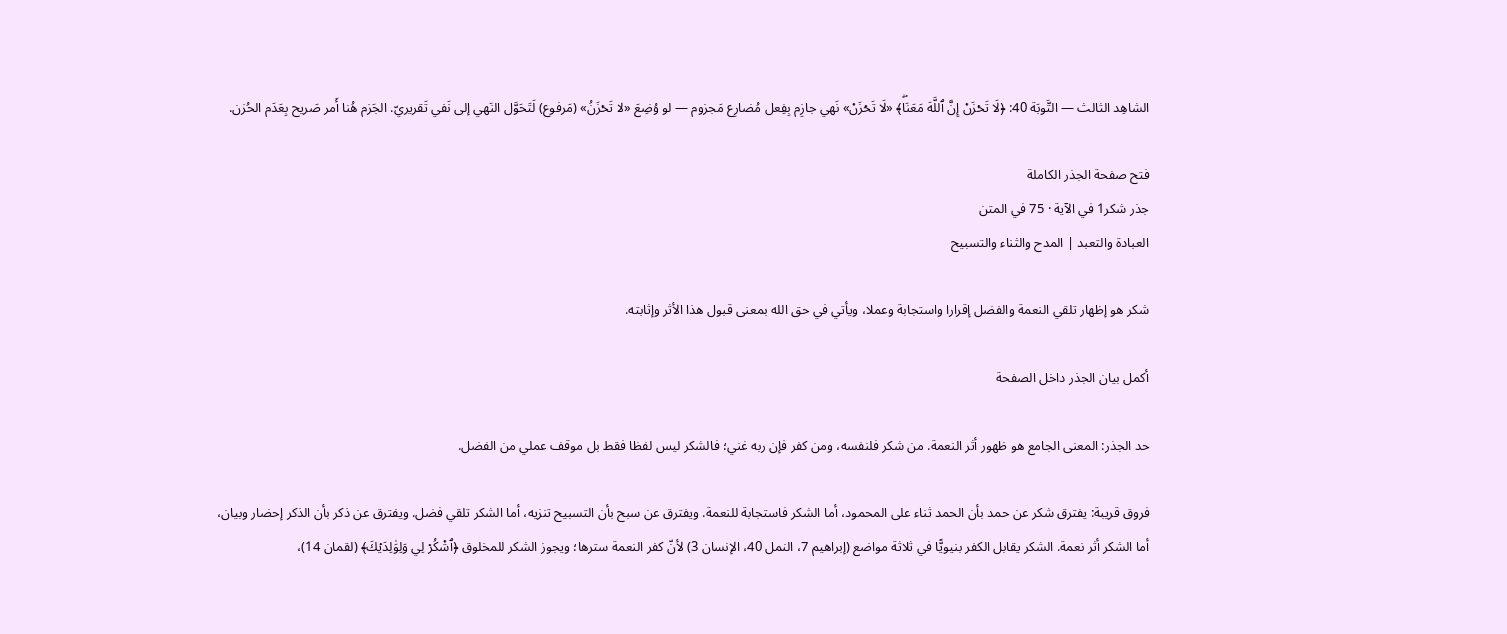الشاهِد الثالث — التَّوبَة 40: ﴿لَا تَحۡزَنۡ إِنَّ ٱللَّهَ مَعَنَاۖ﴾ «لَا تَحۡزَنۡ» نَهي جازِم بِفِعل مُضارِع مَجزوم — لو وُضِعَ «لا تَحۡزَنُ» (مَرفوع) لَتَحَوَّل النَهي إلى نَفي تَقريريّ. الجَزم هُنا أَمر صَريح بِعَدَم الحُزن.

فتح صفحة الجذر الكاملة
جذر شكر1 في الآية · 75 في المتن
العبادة والتعبد | المدح والثناء والتسبيح

شكر هو إظهار تلقي النعمة والفضل إقرارا واستجابة وعملا، ويأتي في حق الله بمعنى قبول هذا الأثر وإثابته.

أكمل بيان الجذر داخل الصفحة

حد الجذر: المعنى الجامع هو ظهور أثر النعمة. من شكر فلنفسه، ومن كفر فإن ربه غني؛ فالشكر ليس لفظا فقط بل موقف عملي من الفضل.

فروق قريبة: يفترق شكر عن حمد بأن الحمد ثناء على المحمود، أما الشكر فاستجابة للنعمة. ويفترق عن سبح بأن التسبيح تنزيه، أما الشكر تلقي فضل. ويفترق عن ذكر بأن الذكر إحضار وبيان، أما الشكر أثر نعمة. الشكر يقابل الكفر بنيويًّا في ثلاثة مواضع (إبراهيم 7، النمل 40، الإنسان 3) لأنّ كفر النعمة سترها؛ ويجوز الشكر للمخلوق ﴿ٱشۡكُرۡ لِي وَلِوَٰلِدَيۡكَ﴾ (لقمان 14)،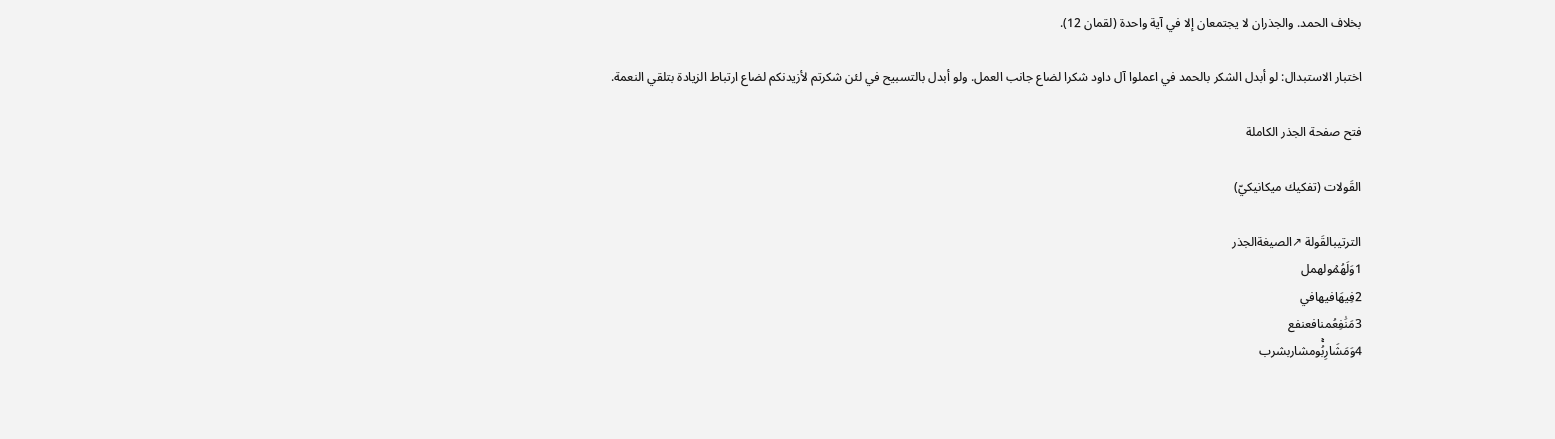بخلاف الحمد. والجذران لا يجتمعان إلا في آية واحدة (لقمان 12).

اختبار الاستبدال: لو أبدل الشكر بالحمد في اعملوا آل داود شكرا لضاع جانب العمل. ولو أبدل بالتسبيح في لئن شكرتم لأزيدنكم لضاع ارتباط الزيادة بتلقي النعمة.

فتح صفحة الجذر الكاملة

القَولات (تفكيك ميكانيكيّ)

الترتيبالقَولة ↗الصيغةالجذر
1وَلَهُمۡولهمل
2فِيهَافيهافي
3مَنَٰفِعُمنافعنفع
4وَمَشَارِبُۚومشاربشرب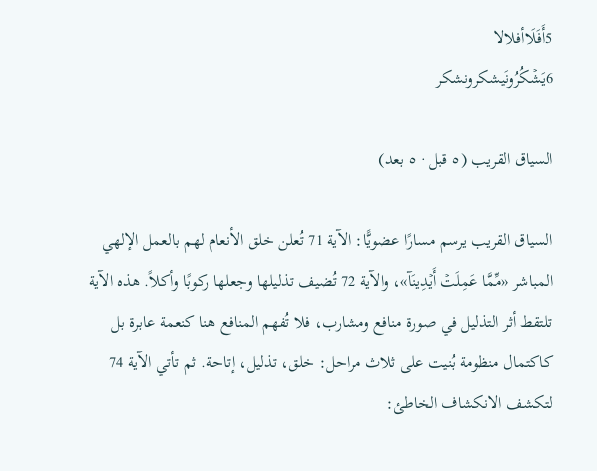5أَفَلَاأفلالا
6يَشۡكُرُونَيشكرونشكر

السياق القريب (٥ قبل · ٥ بعد)

السياق القريب يرسم مسارًا عضويًّا: الآية 71 تُعلن خلق الأنعام لهم بالعمل الإلهي المباشر «مِّمَّا عَمِلَتۡ أَيۡدِينَآ»، والآية 72 تُضيف تذليلها وجعلها ركوبًا وأكلاً. هذه الآية تلتقط أثر التذليل في صورة منافع ومشارب، فلا تُفهم المنافع هنا كنعمة عابرة بل كاكتمال منظومة بُنيت على ثلاث مراحل: خلق، تذليل، إتاحة. ثم تأتي الآية 74 لتكشف الانكشاف الخاطئ: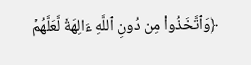﴿وَٱتَّخَذُواْ مِن دُونِ ٱللَّهِ ءَالِهَةٗ لَّعَلَّهُمۡ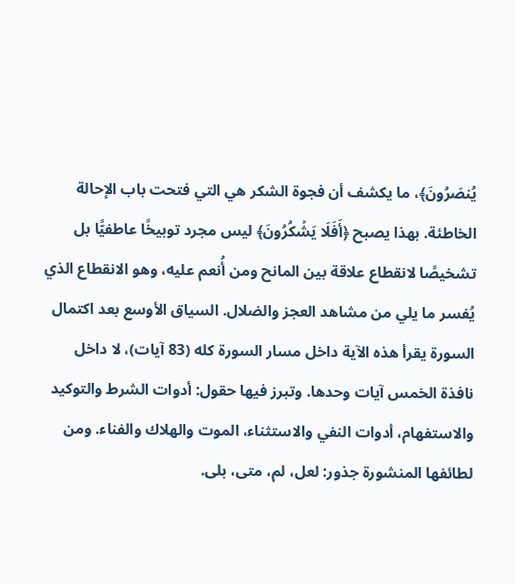يُنصَرُونَ﴾، ما يكشف أن فجوة الشكر هي التي فتحت باب الإحالة الخاطئة. بهذا يصبح ﴿أَفَلَا يَشۡكُرُونَ﴾ ليس مجرد توبيخًا عاطفيًّا بل تشخيصًا لانقطاع علاقة بين المانح ومن أُنعم عليه، وهو الانقطاع الذي يُفسر ما يلي من مشاهد العجز والضلال. السياق الأوسع بعد اكتمال السورة يقرأ هذه الآية داخل مسار السورة كله (83 آيات)، لا داخل نافذة الخمس آيات وحدها. وتبرز فيها حقول: أدوات الشرط والتوكيد والاستفهام، أدوات النفي والاستثناء، الموت والهلاك والفناء. ومن لطائفها المنشورة جذور: لعل، لم، متى، بلى.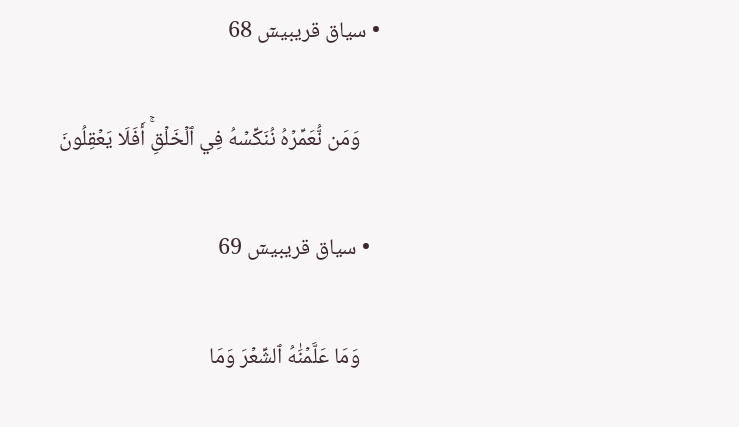• سياق قريبيسٓ 68

    وَمَن نُّعَمِّرۡهُ نُنَكِّسۡهُ فِي ٱلۡخَلۡقِۚ أَفَلَا يَعۡقِلُونَ

  • سياق قريبيسٓ 69

    وَمَا عَلَّمۡنَٰهُ ٱلشِّعۡرَ وَمَا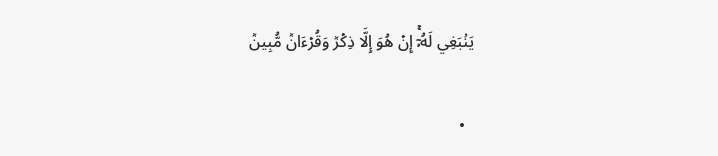يَنۢبَغِي لَهُۥٓۚ إِنۡ هُوَ إِلَّا ذِكۡرٞ وَقُرۡءَانٞ مُّبِينٞ

  •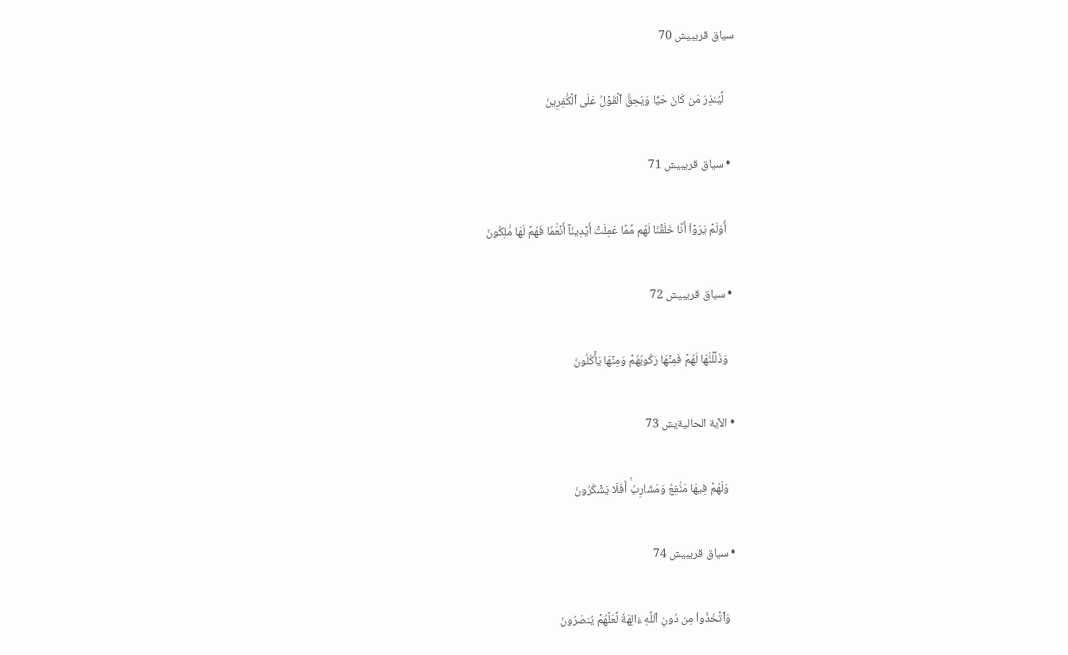سياق قريبيسٓ 70

    لِّيُنذِرَ مَن كَانَ حَيّٗا وَيَحِقَّ ٱلۡقَوۡلُ عَلَى ٱلۡكَٰفِرِينَ

  • سياق قريبيسٓ 71

    أَوَلَمۡ يَرَوۡاْ أَنَّا خَلَقۡنَا لَهُم مِّمَّا عَمِلَتۡ أَيۡدِينَآ أَنۡعَٰمٗا فَهُمۡ لَهَا مَٰلِكُونَ

  • سياق قريبيسٓ 72

    وَذَلَّلۡنَٰهَا لَهُمۡ فَمِنۡهَا رَكُوبُهُمۡ وَمِنۡهَا يَأۡكُلُونَ

  • الآية الحاليةيسٓ 73

    وَلَهُمۡ فِيهَا مَنَٰفِعُ وَمَشَارِبُۚ أَفَلَا يَشۡكُرُونَ

  • سياق قريبيسٓ 74

    وَٱتَّخَذُواْ مِن دُونِ ٱللَّهِ ءَالِهَةٗ لَّعَلَّهُمۡ يُنصَرُونَ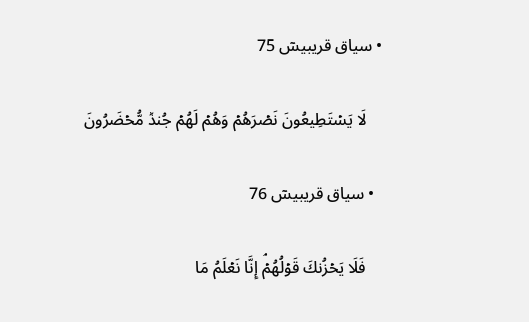• سياق قريبيسٓ 75

    لَا يَسۡتَطِيعُونَ نَصۡرَهُمۡ وَهُمۡ لَهُمۡ جُندٞ مُّحۡضَرُونَ

  • سياق قريبيسٓ 76

    فَلَا يَحۡزُنكَ قَوۡلُهُمۡۘ إِنَّا نَعۡلَمُ مَا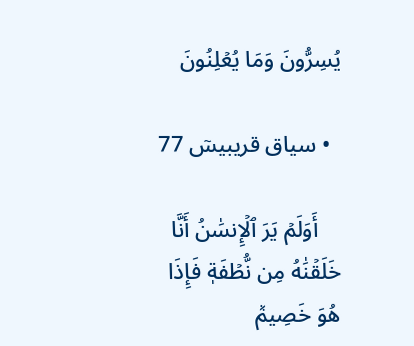يُسِرُّونَ وَمَا يُعۡلِنُونَ

  • سياق قريبيسٓ 77

    أَوَلَمۡ يَرَ ٱلۡإِنسَٰنُ أَنَّا خَلَقۡنَٰهُ مِن نُّطۡفَةٖ فَإِذَا هُوَ خَصِيمٞ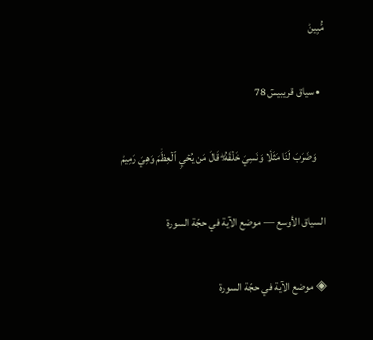مُّبِينٞ

  • سياق قريبيسٓ 78

    وَضَرَبَ لَنَا مَثَلٗا وَنَسِيَ خَلۡقَهُۥۖ قَالَ مَن يُحۡيِ ٱلۡعِظَٰمَ وَهِيَ رَمِيمٞ

السياق الأوسع — موضع الآية في حجّة السورة

◈ موضع الآية في حجّة السورة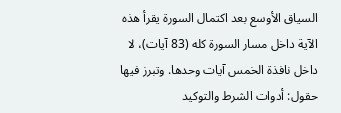السياق الأوسع بعد اكتمال السورة يقرأ هذه الآية داخل مسار السورة كله (83 آيات)، لا داخل نافذة الخمس آيات وحدها. وتبرز فيها حقول: أدوات الشرط والتوكيد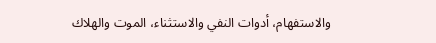والاستفهام، أدوات النفي والاستثناء، الموت والهلاك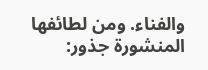والفناء. ومن لطائفها المنشورة جذور: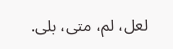لعل، لم، متى، بلى.